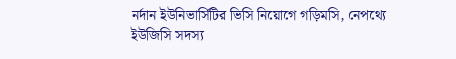নর্দান ইউনিভার্সিটির ভিসি নিয়োগে গড়িমসি, নেপথ্যে ইউজিসি সদস্য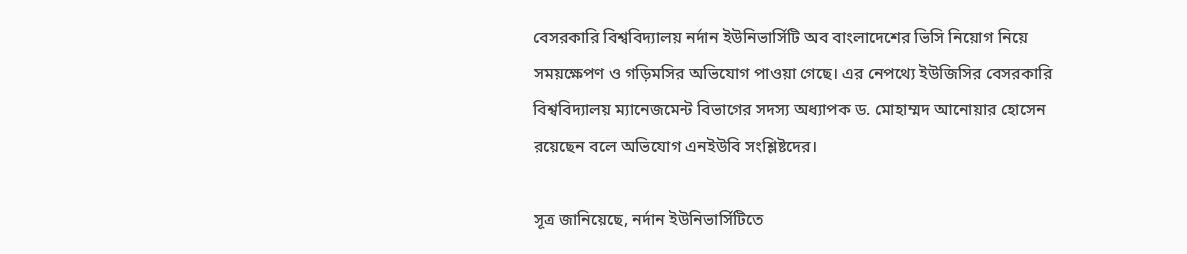বেসরকারি বিশ্ববিদ্যালয় নর্দান ইউনিভার্সিটি অব বাংলাদেশের ভিসি নিয়োগ নিয়ে সময়ক্ষেপণ ও গড়িমসির অভিযোগ পাওয়া গেছে। এর নেপথ্যে ইউজিসির বেসরকারি বিশ্ববিদ্যালয় ম্যানেজমেন্ট বিভাগের সদস্য অধ্যাপক ড. মোহাম্মদ আনোয়ার হোসেন রয়েছেন বলে অভিযোগ এনইউবি সংশ্লিষ্টদের।

সূত্র জানিয়েছে, নর্দান ইউনিভার্সিটিতে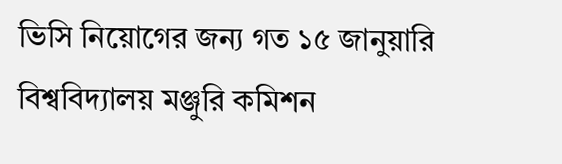ভিসি নিয়োগের জন্য গত ১৫ জানুয়ারি বিশ্ববিদ্যালয় মঞ্জুরি কমিশন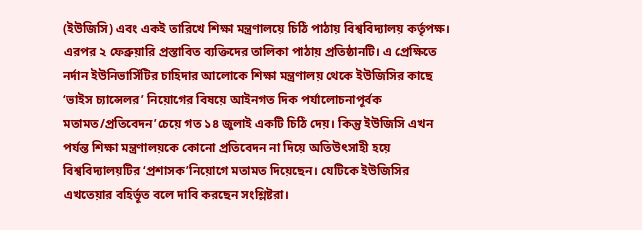(ইউজিসি) এবং একই তারিখে শিক্ষা মন্ত্রণালয়ে চিঠি পাঠায় বিশ্ববিদ্যালয় কর্তৃপক্ষ। এরপর ২ ফেব্রুয়ারি প্রস্তাবিত ব্যক্তিদের তালিকা পাঠায় প্রতিষ্ঠানটি। এ প্রেক্ষিতে নর্দান ইউনিভার্সিটির চাহিদার আলোকে শিক্ষা মন্ত্রণালয় থেকে ইউজিসির কাছে ‘ভাইস চ্যান্সেলর’ নিয়োগের বিষয়ে আইনগত দিক পর্যালোচনাপূর্বক মতামত/প্রতিবেদন’চেয়ে গত ১৪ জুলাই একটি চিঠি দেয়। কিন্তু ইউজিসি এখন পর্যন্ত শিক্ষা মন্ত্রণালয়কে কোনো প্রতিবেদন না দিয়ে অতিউৎসাহী হয়ে বিশ্ববিদ্যালয়টির ‘প্রশাসক’নিয়োগে মতামত দিয়েছেন। যেটিকে ইউজিসির এখতেয়ার বহির্ভূত বলে দাবি করছেন সংশ্লিষ্টরা।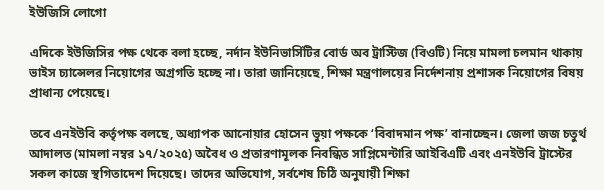ইউজিসি লোগো

এদিকে ইউজিসির পক্ষ থেকে বলা হচ্ছে, নর্দান ইউনিভার্সিটির বোর্ড অব ট্রাস্টিজ (বিওটি) নিয়ে মামলা চলমান থাকায় ভাইস চ্যান্সেলর নিয়োগের অগ্রগতি হচ্ছে না। তারা জানিয়েছে, শিক্ষা মন্ত্রণালয়ের নির্দেশনায় প্রশাসক নিয়োগের বিষয় প্রাধান্য পেয়েছে।

তবে এনইউবি কর্তৃপক্ষ বলছে, অধ্যাপক আনোয়ার হোসেন ভুয়া পক্ষকে ‘বিবাদমান পক্ষ’ বানাচ্ছেন। জেলা জজ চতুর্থ আদালত (মামলা নম্বর ১৭/২০২৫) অবৈধ ও প্রতারণামূলক নিবন্ধিত সাপ্লিমেন্টারি আইবিএটি এবং এনইউবি ট্রাস্টের সকল কাজে স্থগিতাদেশ দিয়েছে। তাদের অভিযোগ, সর্বশেষ চিঠি অনুযায়ী শিক্ষা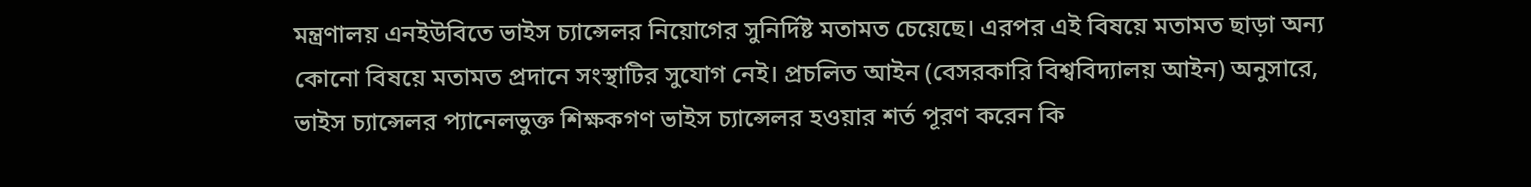মন্ত্রণালয় এনইউবিতে ভাইস চ্যান্সেলর নিয়োগের সুনির্দিষ্ট মতামত চেয়েছে। এরপর এই বিষয়ে মতামত ছাড়া অন্য কোনো বিষয়ে মতামত প্রদানে সংস্থাটির সুযোগ নেই। প্রচলিত আইন (বেসরকারি বিশ্ববিদ্যালয় আইন) অনুসারে, ভাইস চ্যান্সেলর প্যানেলভুক্ত শিক্ষকগণ ভাইস চ্যান্সেলর হওয়ার শর্ত পূরণ করেন কি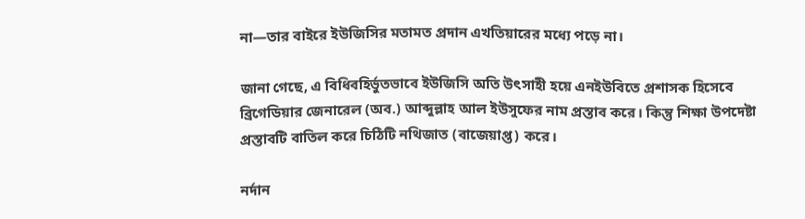না—তার বাইরে ইউজিসির মতামত প্রদান এখতিয়ারের মধ্যে পড়ে না।

জানা গেছে, এ বিধিবহির্ভুতভাবে ইউজিসি অতি উৎসাহী হয়ে এনইউবিতে প্রশাসক হিসেবে ব্রিগেডিয়ার জেনারেল (অব.) আব্দুল্লাহ আল ইউসুফের নাম প্রস্তাব করে। কিন্তু শিক্ষা উপদেষ্টা প্রস্তাবটি বাতিল করে চিঠিটি নথিজাত (বাজেয়াপ্ত) করে।

নর্দান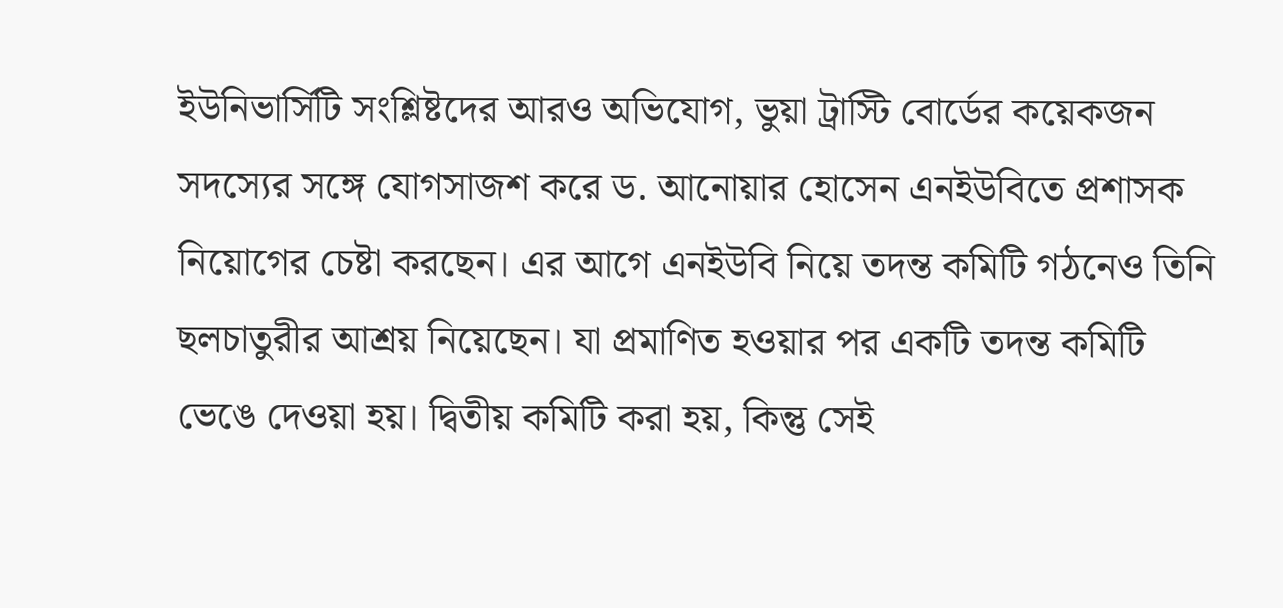ইউনিভার্সিটি সংশ্লিষ্টদের আরও অভিযোগ, ভুয়া ট্রাস্টি বোর্ডের কয়েকজন সদস্যের সঙ্গে যোগসাজশ করে ড. আনোয়ার হোসেন এনইউবিতে প্রশাসক নিয়োগের চেষ্টা করছেন। এর আগে এনইউবি নিয়ে তদন্ত কমিটি গঠনেও তিনি ছলচাতুরীর আশ্রয় নিয়েছেন। যা প্রমাণিত হওয়ার পর একটি তদন্ত কমিটি ভেঙে দেওয়া হয়। দ্বিতীয় কমিটি করা হয়, কিন্তু সেই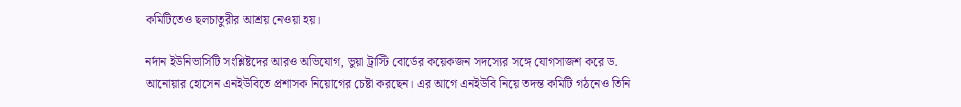কমিটিতেও ছলচাতুরীর আশ্রয় নেওয়া হয়।

নর্দান ইউনিভার্সিটি সংশ্লিষ্টদের আরও অভিযোগ, ভুয়া ট্রাস্টি বোর্ডের কয়েকজন সদস্যের সঙ্গে যোগসাজশ করে ড. আনোয়ার হোসেন এনইউবিতে প্রশাসক নিয়োগের চেষ্টা করছেন। এর আগে এনইউবি নিয়ে তদন্ত কমিটি গঠনেও তিনি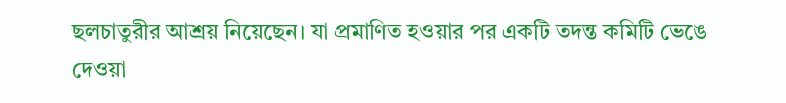ছলচাতুরীর আশ্রয় নিয়েছেন। যা প্রমাণিত হওয়ার পর একটি তদন্ত কমিটি ভেঙে দেওয়া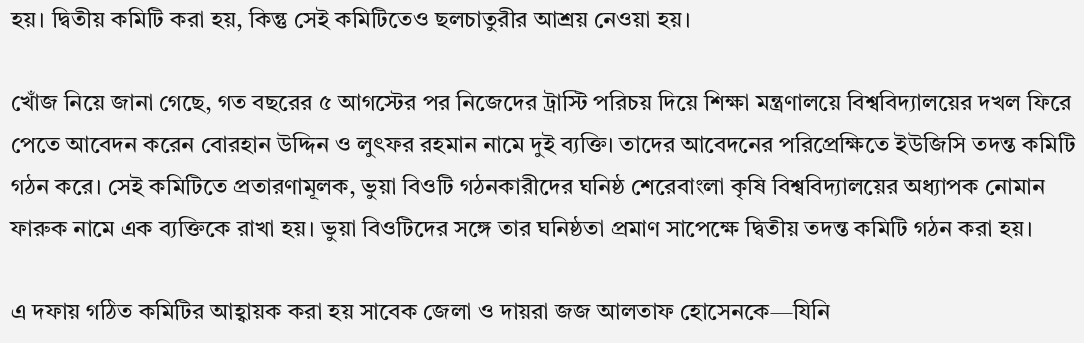হয়। দ্বিতীয় কমিটি করা হয়, কিন্তু সেই কমিটিতেও ছলচাতুরীর আশ্রয় নেওয়া হয়।

খোঁজ নিয়ে জানা গেছে, গত বছরের ৫ আগস্টের পর নিজেদের ট্রাস্টি পরিচয় দিয়ে শিক্ষা মন্ত্রণালয়ে বিশ্ববিদ্যালয়ের দখল ফিরে পেতে আবেদন করেন বোরহান উদ্দিন ও লুৎফর রহমান নামে দুই ব্যক্তি। তাদের আবেদনের পরিপ্রেক্ষিতে ইউজিসি তদন্ত কমিটি গঠন করে। সেই কমিটিতে প্রতারণামূলক, ভুয়া বিওটি গঠনকারীদের ঘনিষ্ঠ শেরেবাংলা কৃষি বিশ্ববিদ্যালয়ের অধ্যাপক নোমান ফারুক নামে এক ব্যক্তিকে রাখা হয়। ভুয়া বিওটিদের সঙ্গে তার ঘনিষ্ঠতা প্রমাণ সাপেক্ষে দ্বিতীয় তদন্ত কমিটি গঠন করা হয়।

এ দফায় গঠিত কমিটির আহ্বায়ক করা হয় সাবেক জেলা ও দায়রা জজ আলতাফ হোসেনকে—যিনি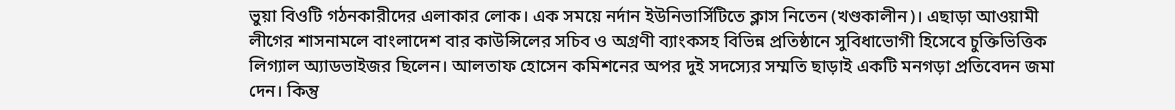ভুয়া বিওটি গঠনকারীদের এলাকার লোক। এক সময়ে নর্দান ইউনিভার্সিটিতে ক্লাস নিতেন (খণ্ডকালীন)। এছাড়া আওয়ামী লীগের শাসনামলে বাংলাদেশ বার কাউন্সিলের সচিব ও অগ্রণী ব্যাংকসহ বিভিন্ন প্রতিষ্ঠানে সুবিধাভোগী হিসেবে চুক্তিভিত্তিক লিগ্যাল অ্যাডভাইজর ছিলেন। আলতাফ হোসেন কমিশনের অপর দুই সদস্যের সম্মতি ছাড়াই একটি মনগড়া প্রতিবেদন জমা দেন। কিন্তু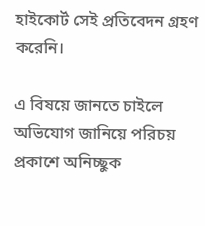হাইকোর্ট সেই প্রতিবেদন গ্রহণ করেনি।

এ বিষয়ে জানতে চাইলে অভিযোগ জানিয়ে পরিচয় প্রকাশে অনিচ্ছুক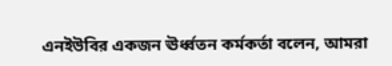এনইউবির একজন ঊর্ধ্বতন কর্মকর্তা বলেন, আমরা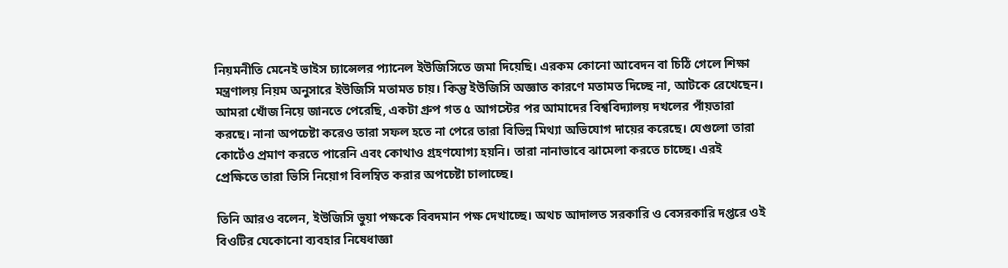নিয়মনীতি মেনেই ভাইস চ্যান্সেলর প্যানেল ইউজিসিতে জমা দিয়েছি। এরকম কোনো আবেদন বা চিঠি গেলে শিক্ষা মন্ত্রণালয় নিয়ম অনুসারে ইউজিসি মতামত চায়। কিন্তু ইউজিসি অজ্ঞাত কারণে মতামত দিচ্ছে না, আটকে রেখেছেন। আমরা খোঁজ নিয়ে জানতে পেরেছি, একটা গ্রুপ গত ৫ আগস্টের পর আমাদের বিশ্ববিদ্যালয় দখলের পাঁয়তারা করছে। নানা অপচেষ্টা করেও তারা সফল হতে না পেরে তারা বিভিন্ন মিথ্যা অভিযোগ দায়ের করেছে। যেগুলো তারা কোর্টেও প্রমাণ করতে পারেনি এবং কোথাও গ্রহণযোগ্য হয়নি। তারা নানাভাবে ঝামেলা করতে চাচ্ছে। এরই প্রেক্ষিতে তারা ভিসি নিয়োগ বিলম্বিত করার অপচেষ্টা চালাচ্ছে।

তিনি আরও বলেন, ইউজিসি ভুয়া পক্ষকে বিবদমান পক্ষ দেখাচ্ছে। অথচ আদালত সরকারি ও বেসরকারি দপ্তরে ওই বিওটির যেকোনো ব্যবহার নিষেধাজ্ঞা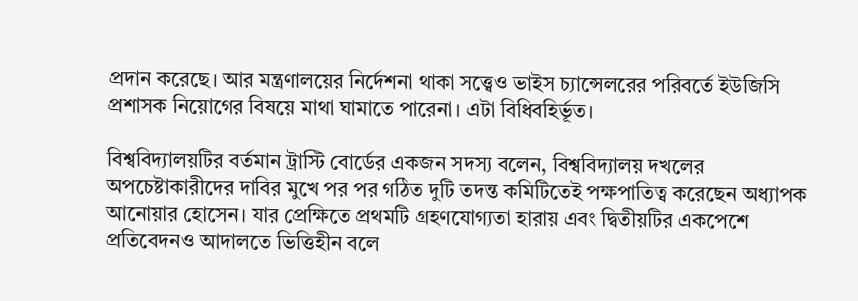প্রদান করেছে। আর মন্ত্রণালয়ের নির্দেশনা থাকা সত্ত্বেও ভাইস চ্যান্সেলরের পরিবর্তে ইউজিসি প্রশাসক নিয়োগের বিষয়ে মাথা ঘামাতে পারেনা। এটা বিধিবহির্ভূত।

বিশ্ববিদ্যালয়টির বর্তমান ট্রাস্টি বোর্ডের একজন সদস্য বলেন, বিশ্ববিদ্যালয় দখলের অপচেষ্টাকারীদের দাবির মুখে পর পর গঠিত দুটি তদন্ত কমিটিতেই পক্ষপাতিত্ব করেছেন অধ্যাপক আনোয়ার হোসেন। যার প্রেক্ষিতে প্রথমটি গ্রহণযোগ্যতা হারায় এবং দ্বিতীয়টির একপেশে প্রতিবেদনও আদালতে ভিত্তিহীন বলে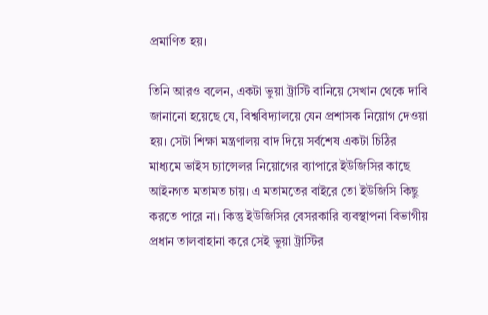প্রমাণিত হয়।

তিনি আরও বলেন, একটা ভুয়া ট্রাস্টি বানিয়ে সেখান থেকে দাবি জানানো হয়েছে যে, বিশ্ববিদ্যালয়ে যেন প্রশাসক নিয়োগ দেওয়া হয়। সেটা শিক্ষা মন্ত্রণালয় বাদ দিয়ে সর্বশেষ একটা চিঠির মাধ্যমে ভাইস চ্যান্সেলর নিয়োগের ব্যাপারে ইউজিসির কাছে আইনগত মতামত চায়। এ মতামতের বাইরে তো ইউজিসি কিছু করতে পারে না। কিন্তু ইউজিসির বেসরকারি ব্যবস্থাপনা বিভাগীয় প্রধান তালবাহানা করে সেই ভুয়া ট্রাস্টির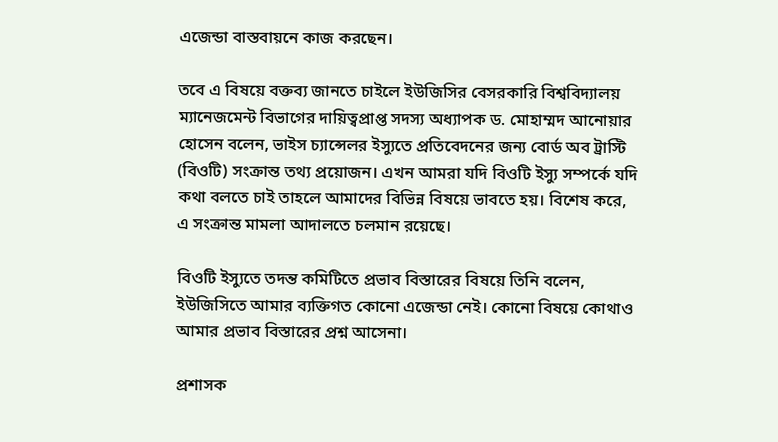এজেন্ডা বাস্তবায়নে কাজ করছেন।

তবে এ বিষয়ে বক্তব্য জানতে চাইলে ইউজিসির বেসরকারি বিশ্ববিদ্যালয় ম্যানেজমেন্ট বিভাগের দায়িত্বপ্রাপ্ত সদস্য অধ্যাপক ড. মোহাম্মদ আনোয়ার হোসেন বলেন, ভাইস চ্যান্সেলর ইস্যুতে প্রতিবেদনের জন্য বোর্ড অব ট্রাস্টি (বিওটি) সংক্রান্ত তথ্য প্রয়োজন। এখন আমরা যদি বিওটি ইস্যু সম্পর্কে যদি কথা বলতে চাই তাহলে আমাদের বিভিন্ন বিষয়ে ভাবতে হয়। বিশেষ করে, এ সংক্রান্ত মামলা আদালতে চলমান রয়েছে।

বিওটি ইস্যুতে তদন্ত কমিটিতে প্রভাব বিস্তারের বিষয়ে তিনি বলেন, ইউজিসিতে আমার ব্যক্তিগত কোনো এজেন্ডা নেই। কোনো বিষয়ে কোথাও আমার প্রভাব বিস্তারের প্রশ্ন আসেনা।

প্রশাসক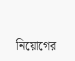নিয়োগের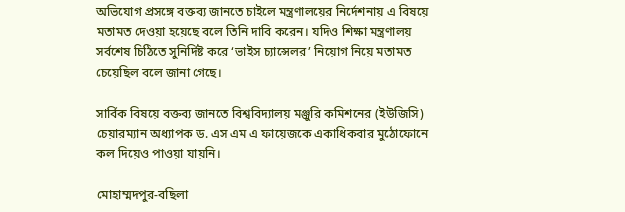অভিযোগ প্রসঙ্গে বক্তব্য জানতে চাইলে মন্ত্রণালয়ের নির্দেশনায় এ বিষয়ে মতামত দেওয়া হয়েছে বলে তিনি দাবি করেন। যদিও শিক্ষা মন্ত্রণালয় সর্বশেষ চিঠিতে সুনির্দিষ্ট করে ‘ভাইস চ্যান্সেলর’ নিয়োগ নিয়ে মতামত চেয়েছিল বলে জানা গেছে।

সার্বিক বিষয়ে বক্তব্য জানতে বিশ্ববিদ্যালয় মঞ্জুরি কমিশনের (ইউজিসি) চেয়ারম্যান অধ্যাপক ড. এস এম এ ফায়েজকে একাধিকবার মুঠোফোনে কল দিয়েও পাওয়া যায়নি।

মোহাম্মদপুর-বছিলা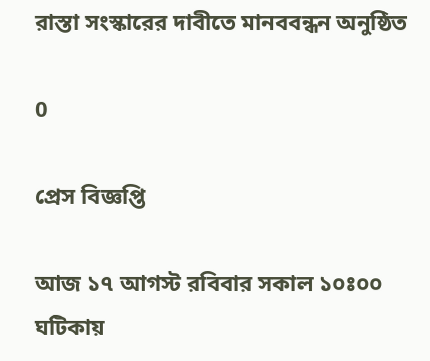রাস্তা সংস্কারের দাবীতে মানববন্ধন অনুষ্ঠিত

0

প্রেস বিজ্ঞপ্তি

আজ ১৭ আগস্ট রবিবার সকাল ১০ঃ০০ ঘটিকায়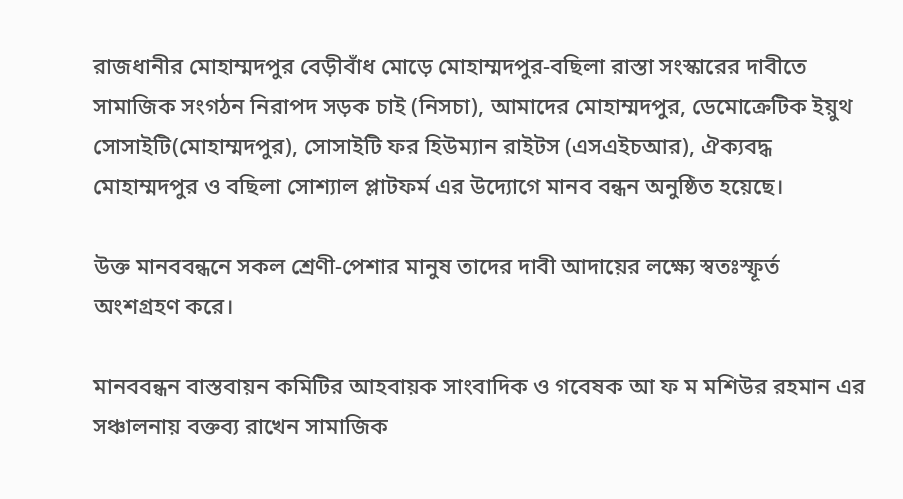রাজধানীর মোহাম্মদপুর বেড়ীবাঁধ মোড়ে মোহাম্মদপুর-বছিলা রাস্তা সংস্কারের দাবীতে সামাজিক সংগঠন নিরাপদ সড়ক চাই (নিসচা), আমাদের মোহাম্মদপুর, ডেমোক্রেটিক ইয়ুথ সোসাইটি(মোহাম্মদপুর), সোসাইটি ফর হিউম্যান রাইটস (এসএইচআর), ঐক্যবদ্ধ মোহাম্মদপুর ও বছিলা সোশ্যাল প্লাটফর্ম এর উদ্যোগে মানব বন্ধন অনুষ্ঠিত হয়েছে।

উক্ত মানববন্ধনে সকল শ্রেণী-পেশার মানুষ তাদের দাবী আদায়ের লক্ষ্যে স্বতঃস্ফূর্ত অংশগ্রহণ করে।

মানববন্ধন বাস্তবায়ন কমিটির আহবায়ক সাংবাদিক ও গবেষক আ ফ ম মশিউর রহমান এর সঞ্চালনায় বক্তব্য রাখেন সামাজিক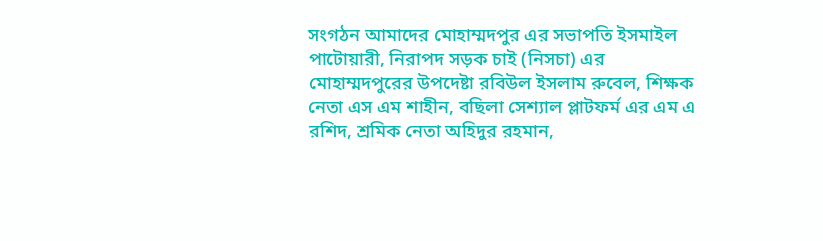সংগঠন আমাদের মোহাম্মদপুর এর সভাপতি ইসমাইল পাটোয়ারী, নিরাপদ সড়ক চাই (নিসচা) এর মোহাম্মদপুরের উপদেষ্টা রবিউল ইসলাম রুবেল, শিক্ষক নেতা এস এম শাহীন, বছিলা সেশ্যাল প্লাটফর্ম এর এম এ রশিদ, শ্রমিক নেতা অহিদুর রহমান,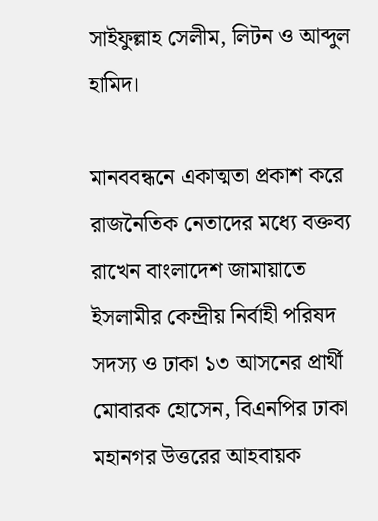সাইফুল্লাহ সেলীম, লিটন ও আব্দুল হামিদ।

মানববন্ধনে একাত্মতা প্রকাশ করে রাজনৈতিক নেতাদের মধ্যে বক্তব্য রাখেন বাংলাদেশ জামায়াতে ইসলামীর কেন্দ্রীয় নির্বাহী পরিষদ সদস্য ও ঢাকা ১৩ আসনের প্রার্থী মোবারক হোসেন, বিএনপির ঢাকা মহানগর উত্তরের আহবায়ক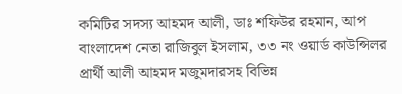কমিটির সদস্য আহমদ আলী, ডাঃ শফিউর রহমান, আপ বাংলাদেশ নেতা রাজিবুল ইসলাম, ৩৩ নং ওয়ার্ড কাউন্সিলর প্রার্থী আলী আহমদ মজুমদারসহ বিভিন্ন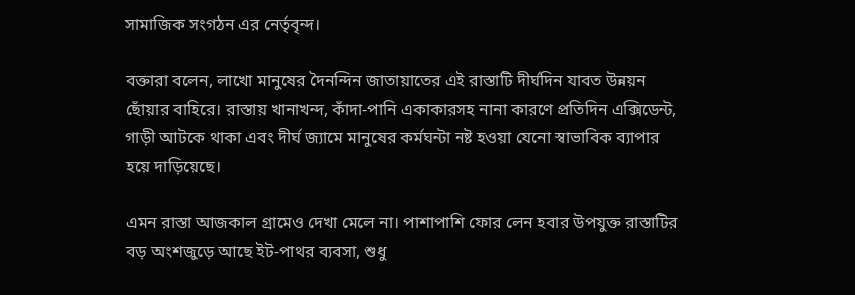সামাজিক সংগঠন এর নের্তৃবৃন্দ।

বক্তারা বলেন, লাখো মানুষের দৈনন্দিন জাতায়াতের এই রাস্তাটি দীর্ঘদিন যাবত উন্নয়ন ছোঁয়ার বাহিরে। রাস্তায় খানাখন্দ, কাঁদা-পানি একাকারসহ নানা কারণে প্রতিদিন এক্সিডেন্ট, গাড়ী আটকে থাকা এবং দীর্ঘ জ্যামে মানুষের কর্মঘন্টা নষ্ট হওয়া যেনো স্বাভাবিক ব্যাপার হয়ে দাড়িয়েছে।

এমন রাস্তা আজকাল গ্রামেও দেখা মেলে না। পাশাপাশি ফোর লেন হবার উপযুক্ত রাস্তাটির বড় অংশজুড়ে আছে ইট-পাথর ব্যবসা, শুধু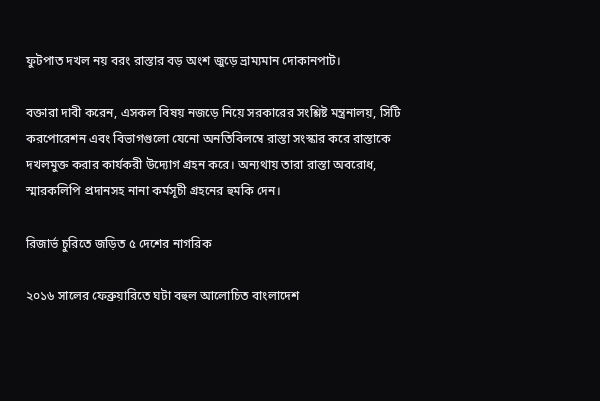ফুটপাত দখল নয় বরং রাস্তার বড় অংশ জুড়ে ভ্রাম্যমান দোকানপাট।

বক্তারা দাবী করেন, এসকল বিষয় নজড়ে নিয়ে সরকারের সংশ্লিষ্ট মন্ত্রনালয়, সিটি করপোরেশন এবং বিভাগগুলো যেনো অনতিবিলম্বে রাস্তা সংস্কার করে রাস্তাকে দখলমুক্ত করার কার্যকরী উদ্যোগ গ্রহন করে। অন্যথায় তারা রাস্তা অবরোধ, স্মারকলিপি প্রদানসহ নানা কর্মসূচী গ্রহনের হুমকি দেন।

রিজার্ভ চুরিতে জড়িত ৫ দেশের নাগরিক

২০১৬ সালের ফেব্রুয়ারিতে ঘটা বহুল আলোচিত বাংলাদেশ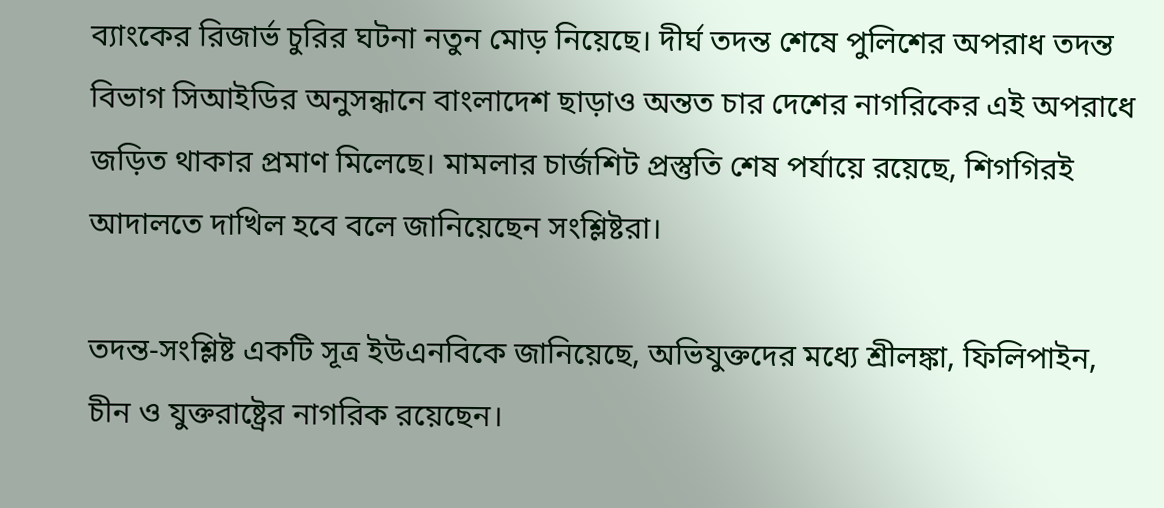ব্যাংকের রিজার্ভ চুরির ঘটনা নতুন মোড় নিয়েছে। দীর্ঘ তদন্ত শেষে পুলিশের অপরাধ তদন্ত বিভাগ সিআইডির অনুসন্ধানে বাংলাদেশ ছাড়াও অন্তত চার দেশের নাগরিকের এই অপরাধে জড়িত থাকার প্রমাণ মিলেছে। মামলার চার্জশিট প্রস্তুতি শেষ পর্যায়ে রয়েছে, শিগগিরই আদালতে দাখিল হবে বলে জানিয়েছেন সংশ্লিষ্টরা।

তদন্ত-সংশ্লিষ্ট একটি সূত্র ইউএনবিকে জানিয়েছে, অভিযুক্তদের মধ্যে শ্রীলঙ্কা, ফিলিপাইন, চীন ও যুক্তরাষ্ট্রের নাগরিক রয়েছেন।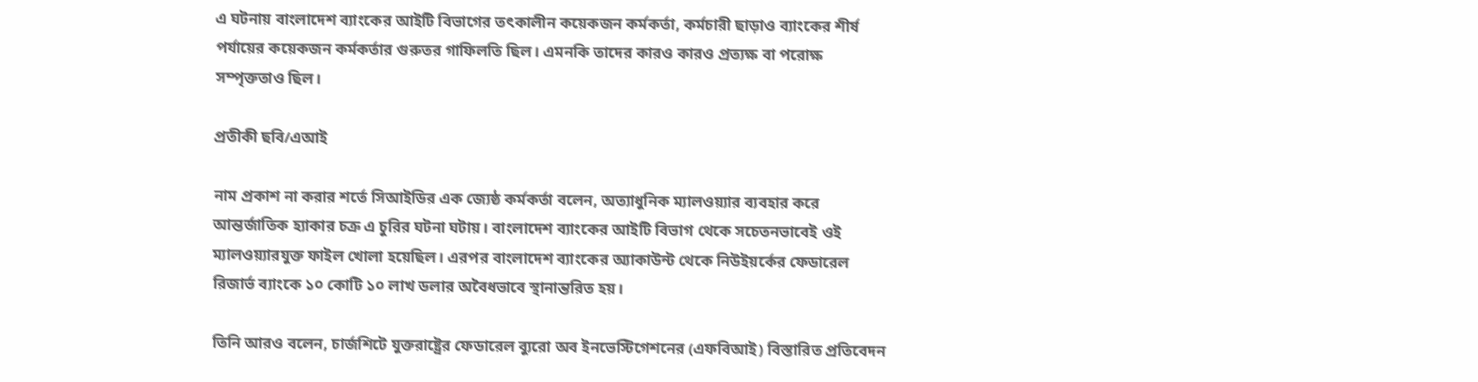এ ঘটনায় বাংলাদেশ ব্যাংকের আইটি বিভাগের তৎকালীন কয়েকজন কর্মকর্তা, কর্মচারী ছাড়াও ব্যাংকের শীর্ষ পর্যায়ের কয়েকজন কর্মকর্তার গুরুতর গাফিলতি ছিল। এমনকি তাদের কারও কারও প্রত্যক্ষ বা পরোক্ষ সম্পৃক্ততাও ছিল।

প্রতীকী ছবি/এআই

নাম প্রকাশ না করার শর্তে সিআইডির এক জ্যেষ্ঠ কর্মকর্তা বলেন, অত্যাধুনিক ম্যালওয়্যার ব্যবহার করে আন্তর্জাতিক হ্যাকার চক্র এ চুরির ঘটনা ঘটায়। বাংলাদেশ ব্যাংকের আইটি বিভাগ থেকে সচেতনভাবেই ওই ম্যালওয়্যারযুক্ত ফাইল খোলা হয়েছিল। এরপর বাংলাদেশ ব্যাংকের অ্যাকাউন্ট থেকে নিউইয়র্কের ফেডারেল রিজার্ভ ব্যাংকে ১০ কোটি ১০ লাখ ডলার অবৈধভাবে স্থানান্তরিত হয়।

তিনি আরও বলেন, চার্জশিটে যুক্তরাষ্ট্রের ফেডারেল ব্যুরো অব ইনভেস্টিগেশনের (এফবিআই) বিস্তারিত প্রতিবেদন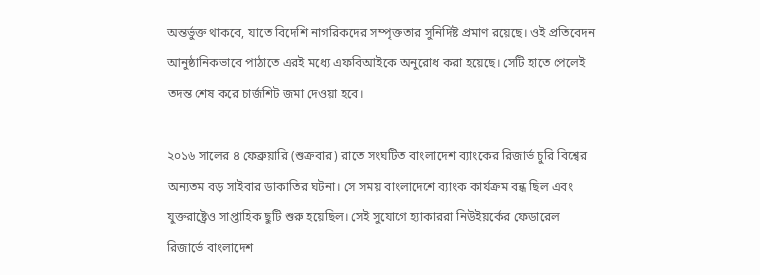অন্তর্ভুক্ত থাকবে, যাতে বিদেশি নাগরিকদের সম্পৃক্ততার সুনির্দিষ্ট প্রমাণ রয়েছে। ওই প্রতিবেদন আনুষ্ঠানিকভাবে পাঠাতে এরই মধ্যে এফবিআইকে অনুরোধ করা হয়েছে। সেটি হাতে পেলেই তদন্ত শেষ করে চার্জশিট জমা দেওয়া হবে।

২০১৬ সালের ৪ ফেব্রুয়ারি (শুক্রবার) রাতে সংঘটিত বাংলাদেশ ব্যাংকের রিজার্ভ চুরি বিশ্বের অন্যতম বড় সাইবার ডাকাতির ঘটনা। সে সময় বাংলাদেশে ব্যাংক কার্যক্রম বন্ধ ছিল এবং যুক্তরাষ্ট্রেও সাপ্তাহিক ছুটি শুরু হয়েছিল। সেই সুযোগে হ্যাকাররা নিউইয়র্কের ফেডারেল রিজার্ভে বাংলাদেশ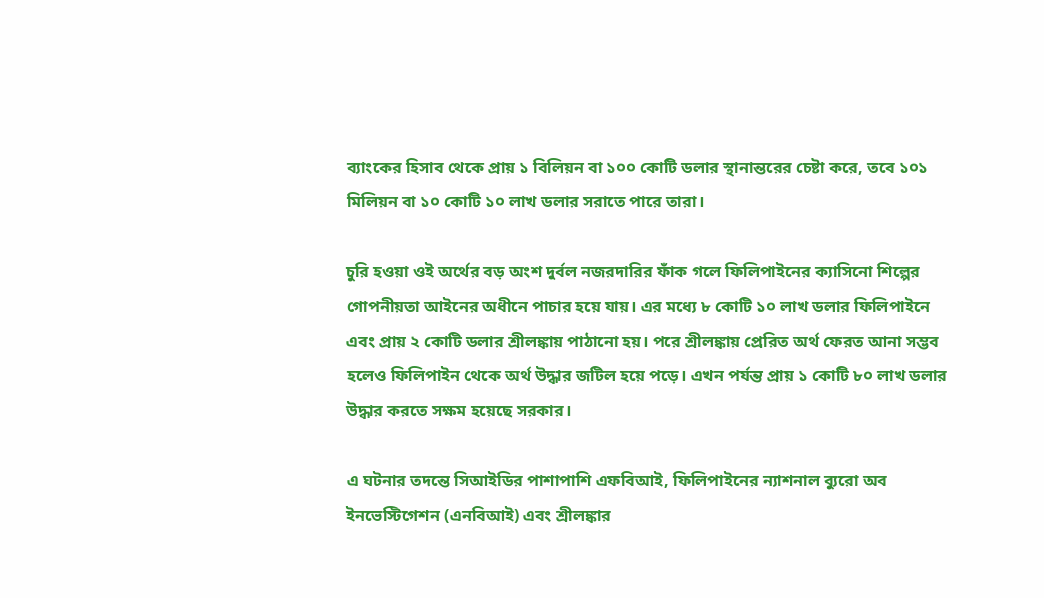ব্যাংকের হিসাব থেকে প্রায় ১ বিলিয়ন বা ১০০ কোটি ডলার স্থানান্তরের চেষ্টা করে, তবে ১০১ মিলিয়ন বা ১০ কোটি ১০ লাখ ডলার সরাতে পারে তারা।

চুরি হওয়া ওই অর্থের বড় অংশ দুর্বল নজরদারির ফাঁক গলে ফিলিপাইনের ক্যাসিনো শিল্পের গোপনীয়তা আইনের অধীনে পাচার হয়ে যায়। এর মধ্যে ৮ কোটি ১০ লাখ ডলার ফিলিপাইনে এবং প্রায় ২ কোটি ডলার শ্রীলঙ্কায় পাঠানো হয়। পরে শ্রীলঙ্কায় প্রেরিত অর্থ ফেরত আনা সম্ভব হলেও ফিলিপাইন থেকে অর্থ উদ্ধার জটিল হয়ে পড়ে। এখন পর্যন্ত প্রায় ১ কোটি ৮০ লাখ ডলার উদ্ধার করতে সক্ষম হয়েছে সরকার।

এ ঘটনার তদন্তে সিআইডির পাশাপাশি এফবিআই, ফিলিপাইনের ন্যাশনাল ব্যুরো অব ইনভেস্টিগেশন (এনবিআই) এবং শ্রীলঙ্কার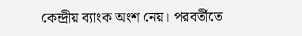কেন্দ্রীয় ব্যাংক অংশ নেয়। পরবর্তীতে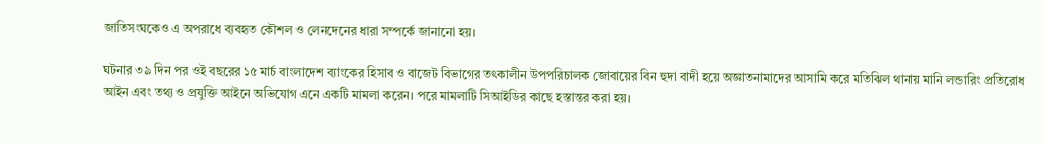জাতিসংঘকেও এ অপরাধে ব্যবহৃত কৌশল ও লেনদেনের ধারা সম্পর্কে জানানো হয়।

ঘটনার ৩৯ দিন পর ওই বছরের ১৫ মার্চ বাংলাদেশ ব্যাংকের হিসাব ও বাজেট বিভাগের তৎকালীন উপপরিচালক জোবায়ের বিন হুদা বাদী হয়ে অজ্ঞাতনামাদের আসামি করে মতিঝিল থানায় মানি লন্ডারিং প্রতিরোধ আইন এবং তথ্য ও প্রযুক্তি আইনে অভিযোগ এনে একটি মামলা করেন। পরে মামলাটি সিআইডির কাছে হস্তান্তর করা হয়।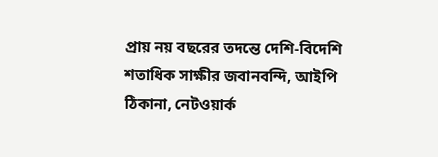প্রায় নয় বছরের তদন্তে দেশি-বিদেশি শতাধিক সাক্ষীর জবানবন্দি, আইপি ঠিকানা, নেটওয়ার্ক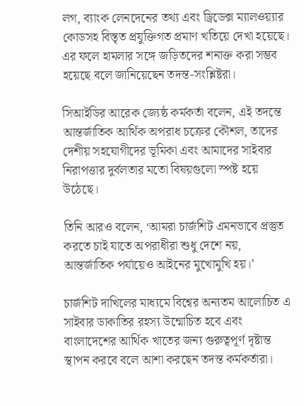লগ, ব্যাংক লেনদেনের তথ্য এবং ড্রিডেক্স ম্যালওয়্যার কোডসহ বিস্তৃত প্রযুক্তিগত প্রমাণ খতিয়ে দেখা হয়েছে। এর ফলে হামলার সঙ্গে জড়িতদের শনাক্ত করা সম্ভব হয়েছে বলে জানিয়েছেন তদন্ত-সংশ্লিষ্টরা।

সিআইডির আরেক জ্যেষ্ঠ কর্মকর্তা বলেন, এই তদন্তে আন্তর্জাতিক আর্থিক অপরাধ চক্রের কৌশল, তাদের দেশীয় সহযোগীদের ভূমিকা এবং আমাদের সাইবার নিরাপত্তার দুর্বলতার মতো বিষয়গুলো স্পষ্ট হয়ে উঠেছে।

তিনি আরও বলেন, ‘আমরা চার্জশিট এমনভাবে প্রস্তুত করতে চাই যাতে অপরাধীরা শুধু দেশে নয়, আন্তর্জাতিক পর্যায়েও আইনের মুখোমুখি হয়।’

চার্জশিট দাখিলের মাধ্যমে বিশ্বের অন্যতম আলোচিত এ সাইবার ডাকাতির রহস্য উন্মোচিত হবে এবং বাংলাদেশের আর্থিক খাতের জন্য গুরুত্বপূর্ণ দৃষ্টান্ত স্থাপন করবে বলে আশা করছেন তদন্ত কর্মকর্তারা।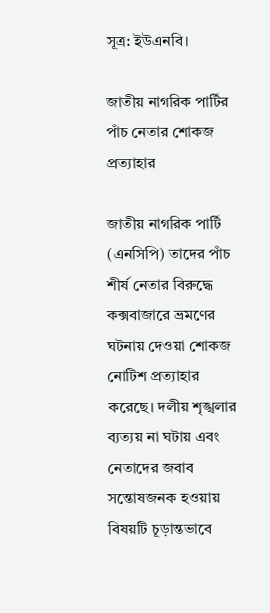সূত্র: ইউএনবি।

জাতীয় নাগরিক পার্টির পাঁচ নেতার শোকজ প্রত্যাহার

জাতীয় নাগরিক পার্টি (এনসিপি) তাদের পাঁচ শীর্ষ নেতার বিরুদ্ধে কক্সবাজারে ভ্রমণের ঘটনায় দেওয়া শোকজ নোটিশ প্রত্যাহার করেছে। দলীয় শৃঙ্খলার ব্যত্যয় না ঘটায় এবং নেতাদের জবাব সন্তোষজনক হওয়ায় বিষয়টি চূড়ান্তভাবে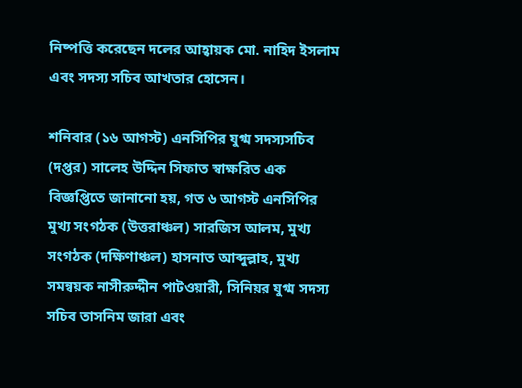নিষ্পত্তি করেছেন দলের আহ্বায়ক মো. নাহিদ ইসলাম এবং সদস্য সচিব আখতার হোসেন।

শনিবার (১৬ আগস্ট) এনসিপির যুগ্ম সদস্যসচিব (দপ্তর) সালেহ উদ্দিন সিফাত স্বাক্ষরিত এক বিজ্ঞপ্তিতে জানানো হয়, গত ৬ আগস্ট এনসিপির মুখ্য সংগঠক (উত্তরাঞ্চল) সারজিস আলম, মুখ্য সংগঠক (দক্ষিণাঞ্চল) হাসনাত আব্দুল্লাহ, মুখ্য সমন্বয়ক নাসীরুদ্দীন পাটওয়ারী, সিনিয়র যুগ্ম সদস্য সচিব তাসনিম জারা এবং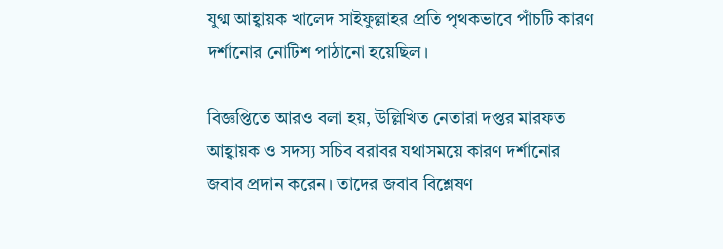যুগ্ম আহ্বায়ক খালেদ সাইফুল্লাহর প্রতি পৃথকভাবে পাঁচটি কারণ দর্শানোর নোটিশ পাঠানো হয়েছিল।

বিজ্ঞপ্তিতে আরও বলা হয়, উল্লিখিত নেতারা দপ্তর মারফত আহ্বায়ক ও সদস্য সচিব বরাবর যথাসময়ে কারণ দর্শানোর জবাব প্রদান করেন। তাদের জবাব বিশ্লেষণ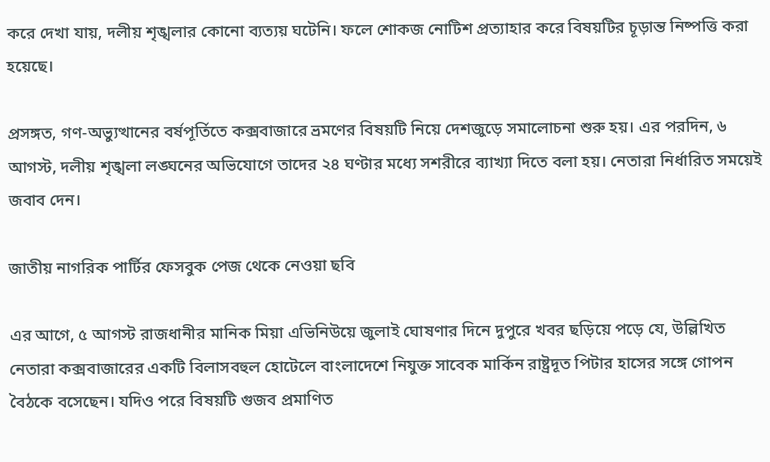করে দেখা যায়, দলীয় শৃঙ্খলার কোনো ব্যত্যয় ঘটেনি। ফলে শোকজ নোটিশ প্রত্যাহার করে বিষয়টির চূড়ান্ত নিষ্পত্তি করা হয়েছে।

প্রসঙ্গত, গণ-অভ্যুত্থানের বর্ষপূর্তিতে কক্সবাজারে ভ্রমণের বিষয়টি নিয়ে দেশজুড়ে সমালোচনা শুরু হয়। এর পরদিন, ৬ আগস্ট, দলীয় শৃঙ্খলা লঙ্ঘনের অভিযোগে তাদের ২৪ ঘণ্টার মধ্যে সশরীরে ব্যাখ্যা দিতে বলা হয়। নেতারা নির্ধারিত সময়েই জবাব দেন।

জাতীয় নাগরিক পার্টির ফেসবুক পেজ থেকে নেওয়া ছবি

এর আগে, ৫ আগস্ট রাজধানীর মানিক মিয়া এভিনিউয়ে জুলাই ঘোষণার দিনে দুপুরে খবর ছড়িয়ে পড়ে যে, উল্লিখিত নেতারা কক্সবাজারের একটি বিলাসবহুল হোটেলে বাংলাদেশে নিযুক্ত সাবেক মার্কিন রাষ্ট্রদূত পিটার হাসের সঙ্গে গোপন বৈঠকে বসেছেন। যদিও পরে বিষয়টি গুজব প্রমাণিত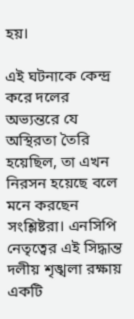হয়।

এই ঘটনাকে কেন্দ্র করে দলের অভ্যন্তরে যে অস্থিরতা তৈরি হয়েছিল, তা এখন নিরসন হয়েছে বলে মনে করছেন সংশ্লিষ্টরা। এনসিপি নেতৃত্বের এই সিদ্ধান্ত দলীয় শৃঙ্খলা রক্ষায় একটি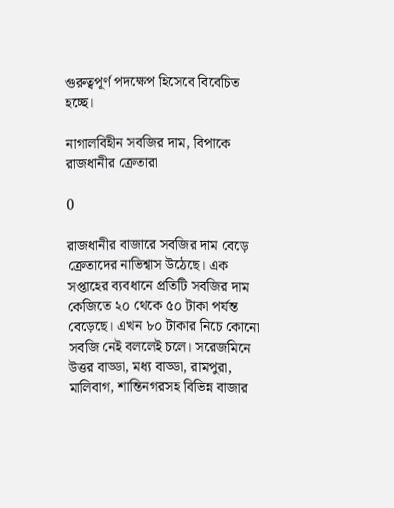গুরুত্বপূর্ণ পদক্ষেপ হিসেবে বিবেচিত হচ্ছে।

নাগালবিহীন সবজির দাম, বিপাকে রাজধানীর ক্রেতারা

0

রাজধানীর বাজারে সবজির দাম বেড়ে ক্রেতাদের নাভিশ্বাস উঠেছে। এক সপ্তাহের ব্যবধানে প্রতিটি সবজির দাম কেজিতে ২০ থেকে ৫০ টাকা পর্যন্ত বেড়েছে। এখন ৮০ টাকার নিচে কোনো সবজি নেই বললেই চলে। সরেজমিনে উত্তর বাড্ডা, মধ্য বাড্ডা, রামপুরা, মালিবাগ, শান্তিনগরসহ বিভিন্ন বাজার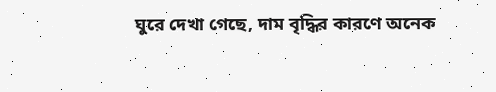ঘুরে দেখা গেছে, দাম বৃদ্ধির কারণে অনেক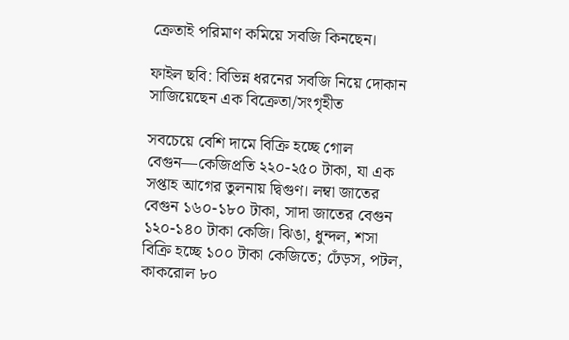ক্রেতাই পরিমাণ কমিয়ে সবজি কিনছেন।

ফাইল ছবি: বিভিন্ন ধরনের সবজি নিয়ে দোকান সাজিয়েছেন এক বিক্রেতা/সংগৃহীত

সবচেয়ে বেশি দামে বিক্রি হচ্ছে গোল বেগুন—কেজিপ্রতি ২২০-২৫০ টাকা, যা এক সপ্তাহ আগের তুলনায় দ্বিগুণ। লম্বা জাতের বেগুন ১৬০-১৮০ টাকা, সাদা জাতের বেগুন ১২০-১৪০ টাকা কেজি। ঝিঙা, ধুন্দল, শসা বিক্রি হচ্ছে ১০০ টাকা কেজিতে; ঢেঁড়স, পটল, কাকরোল ৮০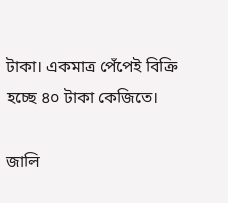টাকা। একমাত্র পেঁপেই বিক্রি হচ্ছে ৪০ টাকা কেজিতে।

জালি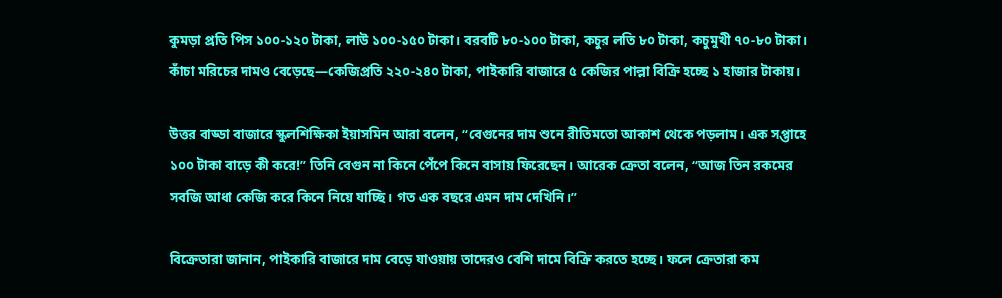কুমড়া প্রতি পিস ১০০-১২০ টাকা, লাউ ১০০-১৫০ টাকা। বরবটি ৮০-১০০ টাকা, কচুর লতি ৮০ টাকা, কচুমুখী ৭০-৮০ টাকা। কাঁচা মরিচের দামও বেড়েছে—কেজিপ্রতি ২২০-২৪০ টাকা, পাইকারি বাজারে ৫ কেজির পাল্লা বিক্রি হচ্ছে ১ হাজার টাকায়।

উত্তর বাড্ডা বাজারে স্কুলশিক্ষিকা ইয়াসমিন আরা বলেন, “বেগুনের দাম শুনে রীতিমতো আকাশ থেকে পড়লাম। এক সপ্তাহে ১০০ টাকা বাড়ে কী করে!” তিনি বেগুন না কিনে পেঁপে কিনে বাসায় ফিরেছেন। আরেক ক্রেতা বলেন, “আজ তিন রকমের সবজি আধা কেজি করে কিনে নিয়ে যাচ্ছি। গত এক বছরে এমন দাম দেখিনি।”

বিক্রেতারা জানান, পাইকারি বাজারে দাম বেড়ে যাওয়ায় তাদেরও বেশি দামে বিক্রি করতে হচ্ছে। ফলে ক্রেতারা কম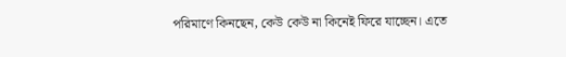পরিমাণে কিনছেন, কেউ কেউ না কিনেই ফিরে যাচ্ছেন। এতে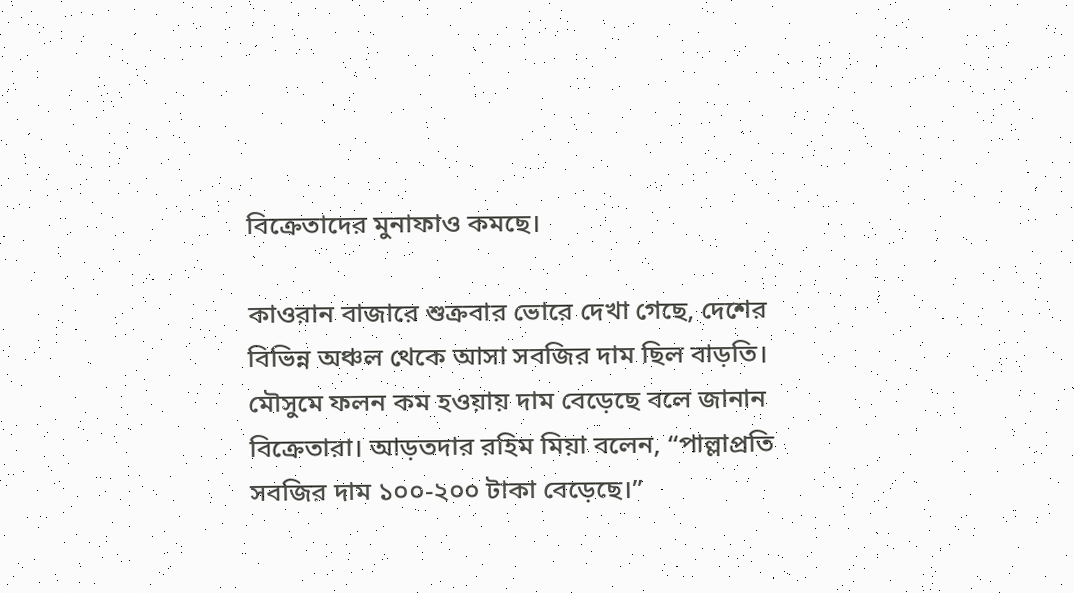বিক্রেতাদের মুনাফাও কমছে।

কাওরান বাজারে শুক্রবার ভোরে দেখা গেছে, দেশের বিভিন্ন অঞ্চল থেকে আসা সবজির দাম ছিল বাড়তি। মৌসুমে ফলন কম হওয়ায় দাম বেড়েছে বলে জানান বিক্রেতারা। আড়তদার রহিম মিয়া বলেন, “পাল্লাপ্রতি সবজির দাম ১০০-২০০ টাকা বেড়েছে।”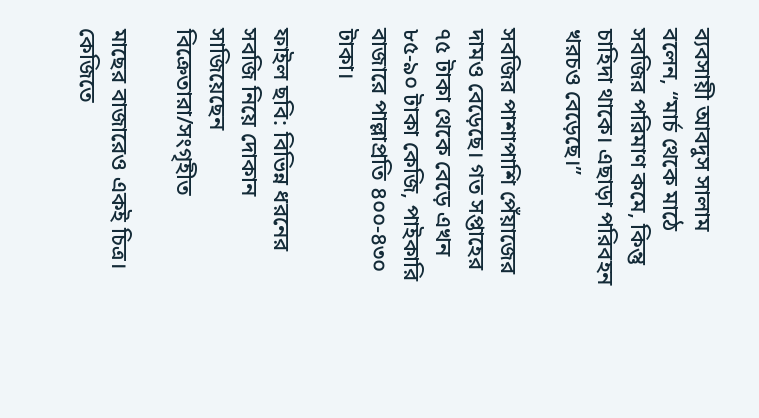ব্যবসায়ী আবদুস সালাম বলেন, “মার্চ থেকে মাঠে সবজির পরিমাণ কমে, কিন্তু চাহিদা থাকে। এছাড়া পরিবহন খরচও বেড়েছে।”

সবজির পাশাপাশি পেঁয়াজের দামও বেড়েছে। গত সপ্তাহের ৭৫ টাকা থেকে বেড়ে এখন ৮৫-৯০ টাকা কেজি, পাইকারি বাজারে পাল্লাপ্রতি ৪০০-৪৩০ টাকা।

ফাইল ছবি: বিভিন্ন ধরনের সবজি নিয়ে দোকান সাজিয়েছেন বিক্রেতারা/সংগৃহীত

মাছের বাজারেও একই চিত্র। কেজিতে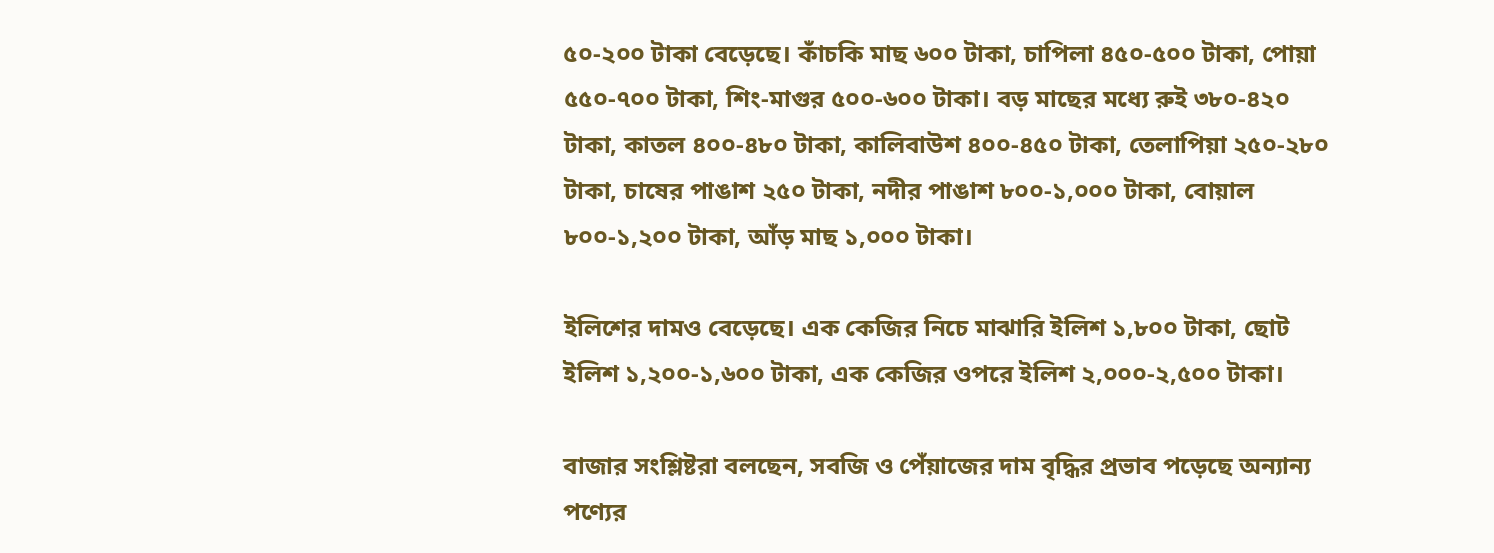৫০-২০০ টাকা বেড়েছে। কাঁচকি মাছ ৬০০ টাকা, চাপিলা ৪৫০-৫০০ টাকা, পোয়া ৫৫০-৭০০ টাকা, শিং-মাগুর ৫০০-৬০০ টাকা। বড় মাছের মধ্যে রুই ৩৮০-৪২০ টাকা, কাতল ৪০০-৪৮০ টাকা, কালিবাউশ ৪০০-৪৫০ টাকা, তেলাপিয়া ২৫০-২৮০ টাকা, চাষের পাঙাশ ২৫০ টাকা, নদীর পাঙাশ ৮০০-১,০০০ টাকা, বোয়াল ৮০০-১,২০০ টাকা, আঁড় মাছ ১,০০০ টাকা।

ইলিশের দামও বেড়েছে। এক কেজির নিচে মাঝারি ইলিশ ১,৮০০ টাকা, ছোট ইলিশ ১,২০০-১,৬০০ টাকা, এক কেজির ওপরে ইলিশ ২,০০০-২,৫০০ টাকা।

বাজার সংশ্লিষ্টরা বলছেন, সবজি ও পেঁয়াজের দাম বৃদ্ধির প্রভাব পড়েছে অন্যান্য পণ্যের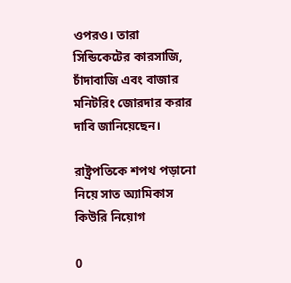ওপরও। তারা সিন্ডিকেটের কারসাজি, চাঁদাবাজি এবং বাজার মনিটরিং জোরদার করার দাবি জানিয়েছেন।

রাষ্ট্রপতিকে শপথ পড়ানো নিয়ে সাত অ্যামিকাস কিউরি নিয়োগ

0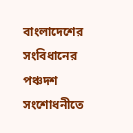বাংলাদেশের সংবিধানের পঞ্চদশ সংশোধনীতে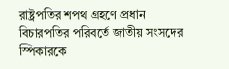রাষ্ট্রপতির শপথ গ্রহণে প্রধান বিচারপতির পরিবর্তে জাতীয় সংসদের স্পিকারকে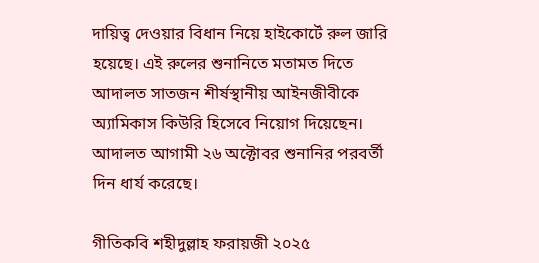দায়িত্ব দেওয়ার বিধান নিয়ে হাইকোর্টে রুল জারি হয়েছে। এই রুলের শুনানিতে মতামত দিতে আদালত সাতজন শীর্ষস্থানীয় আইনজীবীকে অ্যামিকাস কিউরি হিসেবে নিয়োগ দিয়েছেন। আদালত আগামী ২৬ অক্টোবর শুনানির পরবর্তী দিন ধার্য করেছে।

গীতিকবি শহীদুল্লাহ ফরায়জী ২০২৫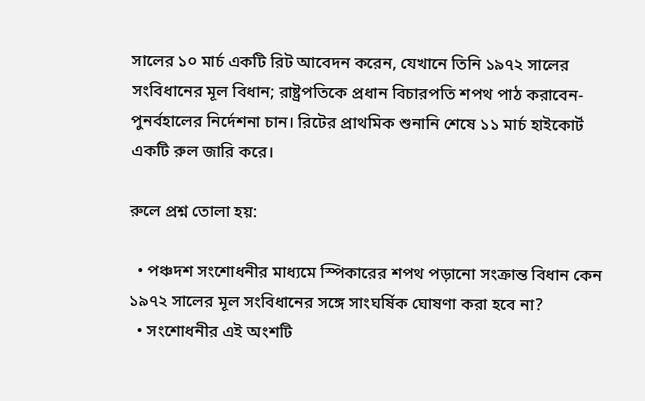সালের ১০ মার্চ একটি রিট আবেদন করেন, যেখানে তিনি ১৯৭২ সালের সংবিধানের মূল বিধান; রাষ্ট্রপতিকে প্রধান বিচারপতি শপথ পাঠ করাবেন- পুনর্বহালের নির্দেশনা চান। রিটের প্রাথমিক শুনানি শেষে ১১ মার্চ হাইকোর্ট একটি রুল জারি করে।

রুলে প্রশ্ন তোলা হয়:

  • পঞ্চদশ সংশোধনীর মাধ্যমে স্পিকারের শপথ পড়ানো সংক্রান্ত বিধান কেন ১৯৭২ সালের মূল সংবিধানের সঙ্গে সাংঘর্ষিক ঘোষণা করা হবে না?
  • সংশোধনীর এই অংশটি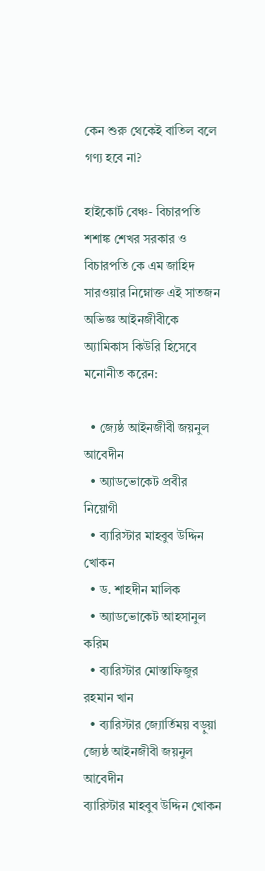কেন শুরু থেকেই বাতিল বলে গণ্য হবে না?

হাইকোর্ট বেঞ্চ- বিচারপতি শশাঙ্ক শেখর সরকার ও বিচারপতি কে এম জাহিদ সারওয়ার নিম্নোক্ত এই সাতজন অভিজ্ঞ আইনজীবীকে অ্যামিকাস কিউরি হিসেবে মনোনীত করেন:

  • জ্যেষ্ঠ আইনজীবী জয়নুল আবেদীন
  • অ্যাডভোকেট প্রবীর নিয়োগী
  • ব্যারিস্টার মাহবুব উদ্দিন খোকন
  • ড. শাহদীন মালিক
  • অ্যাডভোকেট আহসানুল করিম
  • ব্যারিস্টার মোস্তাফিজুর রহমান খান
  • ব্যারিস্টার জ্যোর্তিময় বড়ুয়া
জ্যেষ্ঠ আইনজীবী জয়নুল আবেদীন
ব্যারিস্টার মাহবুব উদ্দিন খোকন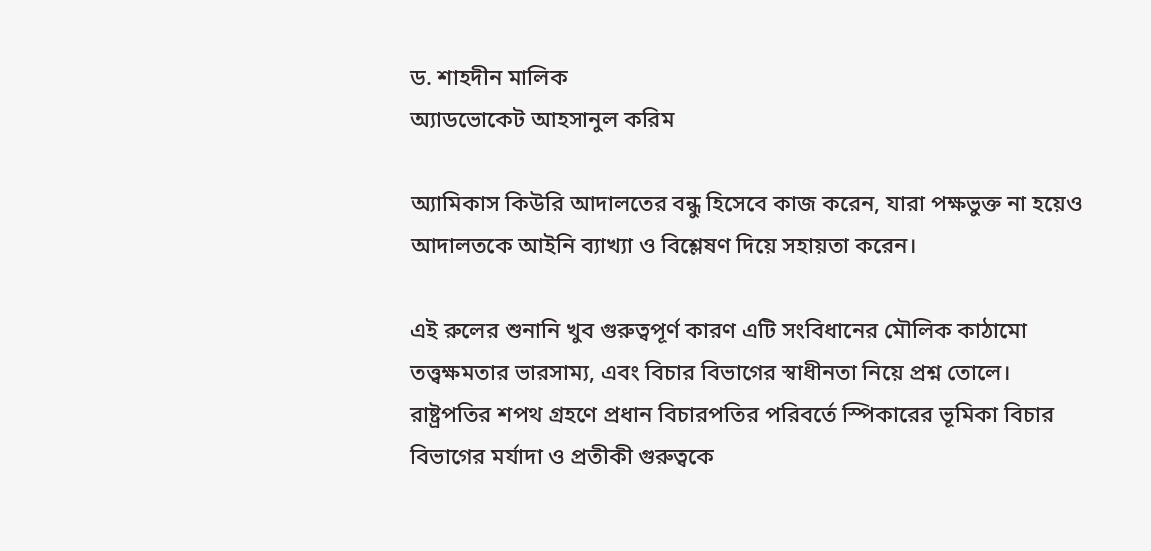ড. শাহদীন মালিক
অ্যাডভোকেট আহসানুল করিম

অ্যামিকাস কিউরি আদালতের বন্ধু হিসেবে কাজ করেন, যারা পক্ষভুক্ত না হয়েও আদালতকে আইনি ব্যাখ্যা ও বিশ্লেষণ দিয়ে সহায়তা করেন।

এই রুলের শুনানি খুব গুরুত্বপূর্ণ কারণ এটি সংবিধানের মৌলিক কাঠামো তত্ত্বক্ষমতার ভারসাম্য, এবং বিচার বিভাগের স্বাধীনতা নিয়ে প্রশ্ন তোলে। রাষ্ট্রপতির শপথ গ্রহণে প্রধান বিচারপতির পরিবর্তে স্পিকারের ভূমিকা বিচার বিভাগের মর্যাদা ও প্রতীকী গুরুত্বকে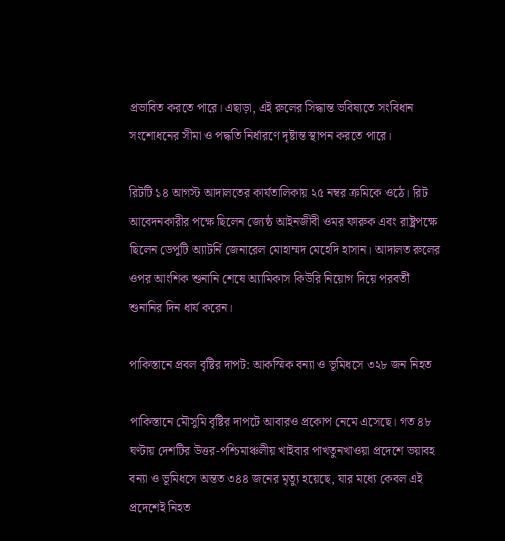প্রভাবিত করতে পারে। এছাড়া, এই রুলের সিদ্ধান্ত ভবিষ্যতে সংবিধান সংশোধনের সীমা ও পদ্ধতি নির্ধারণে দৃষ্টান্ত স্থাপন করতে পারে।

রিটটি ১৪ আগস্ট আদালতের কার্যতালিকায় ২৫ নম্বর ক্রমিকে ওঠে। রিট আবেদনকারীর পক্ষে ছিলেন জ্যেষ্ঠ আইনজীবী ওমর ফারুক এবং রাষ্ট্রপক্ষে ছিলেন ডেপুটি অ্যাটর্নি জেনারেল মোহাম্মদ মেহেদি হাসান। আদালত রুলের ওপর আংশিক শুনানি শেষে অ্যামিকাস কিউরি নিয়োগ দিয়ে পরবর্তী শুনানির দিন ধার্য করেন।

পাকিস্তানে প্রবল বৃষ্টির দাপট: আকস্মিক বন্যা ও ভূমিধসে ৩২৮ জন নিহত

পাকিস্তানে মৌসুমি বৃষ্টির দাপটে আবারও প্রকোপ নেমে এসেছে। গত ৪৮ ঘণ্টায় দেশটির উত্তর-পশ্চিমাঞ্চলীয় খাইবার পাখতুনখাওয়া প্রদেশে ভয়াবহ বন্যা ও ভূমিধসে অন্তত ৩৪৪ জনের মৃত্যু হয়েছে, যার মধ্যে কেবল এই প্রদেশেই নিহত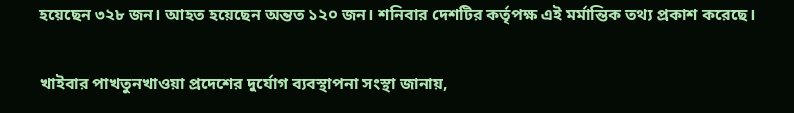হয়েছেন ৩২৮ জন। আহত হয়েছেন অন্তত ১২০ জন। শনিবার দেশটির কর্তৃপক্ষ এই মর্মান্তিক তথ্য প্রকাশ করেছে।

খাইবার পাখতুনখাওয়া প্রদেশের দুর্যোগ ব্যবস্থাপনা সংস্থা জানায়,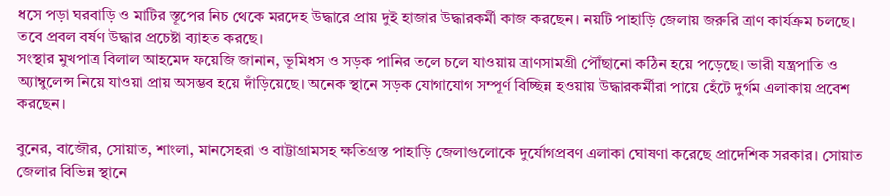ধসে পড়া ঘরবাড়ি ও মাটির স্তূপের নিচ থেকে মরদেহ উদ্ধারে প্রায় দুই হাজার উদ্ধারকর্মী কাজ করছেন। নয়টি পাহাড়ি জেলায় জরুরি ত্রাণ কার্যক্রম চলছে। তবে প্রবল বর্ষণ উদ্ধার প্রচেষ্টা ব্যাহত করছে।
সংস্থার মুখপাত্র বিলাল আহমেদ ফয়েজি জানান, ভূমিধস ও সড়ক পানির তলে চলে যাওয়ায় ত্রাণসামগ্রী পৌঁছানো কঠিন হয়ে পড়েছে। ভারী যন্ত্রপাতি ও অ্যাম্বুলেন্স নিয়ে যাওয়া প্রায় অসম্ভব হয়ে দাঁড়িয়েছে। অনেক স্থানে সড়ক যোগাযোগ সম্পূর্ণ বিচ্ছিন্ন হওয়ায় উদ্ধারকর্মীরা পায়ে হেঁটে দুর্গম এলাকায় প্রবেশ করছেন।

বুনের, বাজৌর, সোয়াত, শাংলা, মানসেহরা ও বাট্টাগ্রামসহ ক্ষতিগ্রস্ত পাহাড়ি জেলাগুলোকে দুর্যোগপ্রবণ এলাকা ঘোষণা করেছে প্রাদেশিক সরকার। সোয়াত জেলার বিভিন্ন স্থানে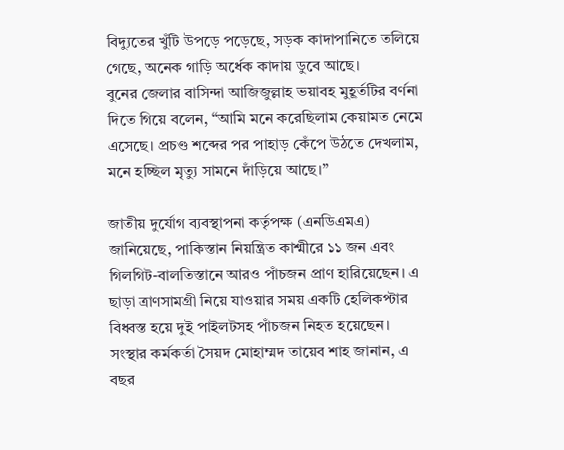বিদ্যুতের খুঁটি উপড়ে পড়েছে, সড়ক কাদাপানিতে তলিয়ে গেছে, অনেক গাড়ি অর্ধেক কাদায় ডুবে আছে।
বুনের জেলার বাসিন্দা আজিজুল্লাহ ভয়াবহ মুহূর্তটির বর্ণনা দিতে গিয়ে বলেন, “আমি মনে করেছিলাম কেয়ামত নেমে এসেছে। প্রচণ্ড শব্দের পর পাহাড় কেঁপে উঠতে দেখলাম, মনে হচ্ছিল মৃত্যু সামনে দাঁড়িয়ে আছে।”

জাতীয় দুর্যোগ ব্যবস্থাপনা কর্তৃপক্ষ (এনডিএমএ) জানিয়েছে, পাকিস্তান নিয়ন্ত্রিত কাশ্মীরে ১১ জন এবং গিলগিট-বালতিস্তানে আরও পাঁচজন প্রাণ হারিয়েছেন। এ ছাড়া ত্রাণসামগ্রী নিয়ে যাওয়ার সময় একটি হেলিকপ্টার বিধ্বস্ত হয়ে দুই পাইলটসহ পাঁচজন নিহত হয়েছেন।
সংস্থার কর্মকর্তা সৈয়দ মোহাম্মদ তায়েব শাহ জানান, এ বছর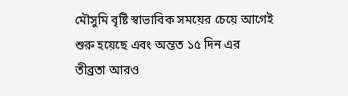মৌসুমি বৃষ্টি স্বাভাবিক সময়ের চেয়ে আগেই শুরু হয়েছে এবং অন্তত ১৫ দিন এর তীব্রতা আরও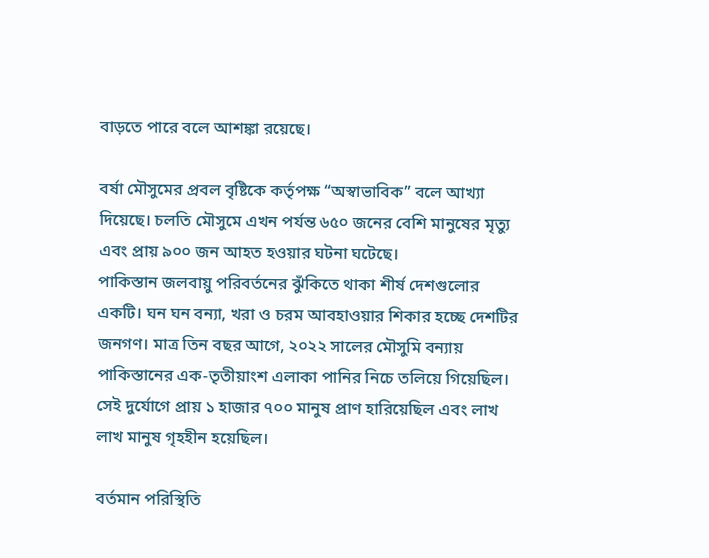বাড়তে পারে বলে আশঙ্কা রয়েছে।

বর্ষা মৌসুমের প্রবল বৃষ্টিকে কর্তৃপক্ষ “অস্বাভাবিক” বলে আখ্যা দিয়েছে। চলতি মৌসুমে এখন পর্যন্ত ৬৫০ জনের বেশি মানুষের মৃত্যু এবং প্রায় ৯০০ জন আহত হওয়ার ঘটনা ঘটেছে।
পাকিস্তান জলবায়ু পরিবর্তনের ঝুঁকিতে থাকা শীর্ষ দেশগুলোর একটি। ঘন ঘন বন্যা, খরা ও চরম আবহাওয়ার শিকার হচ্ছে দেশটির জনগণ। মাত্র তিন বছর আগে, ২০২২ সালের মৌসুমি বন্যায় পাকিস্তানের এক-তৃতীয়াংশ এলাকা পানির নিচে তলিয়ে গিয়েছিল। সেই দুর্যোগে প্রায় ১ হাজার ৭০০ মানুষ প্রাণ হারিয়েছিল এবং লাখ লাখ মানুষ গৃহহীন হয়েছিল।

বর্তমান পরিস্থিতি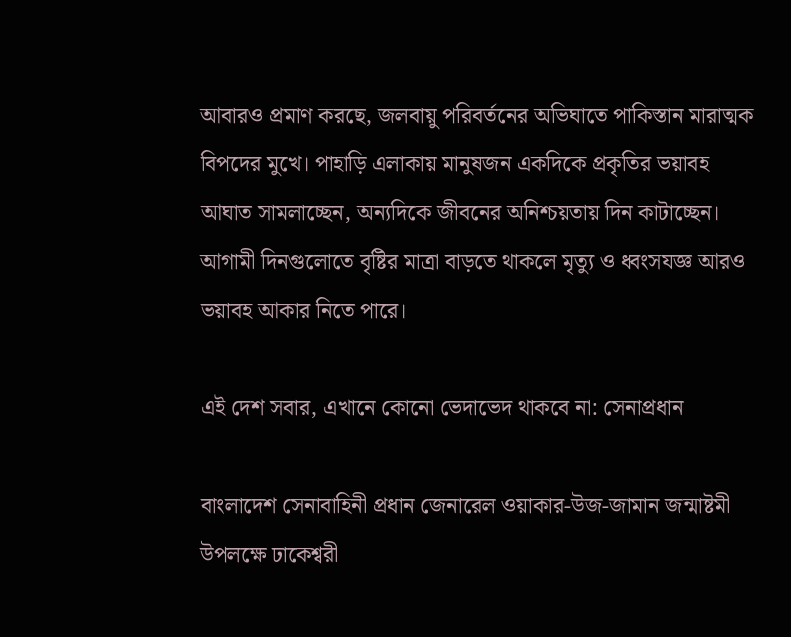আবারও প্রমাণ করছে, জলবায়ু পরিবর্তনের অভিঘাতে পাকিস্তান মারাত্মক বিপদের মুখে। পাহাড়ি এলাকায় মানুষজন একদিকে প্রকৃতির ভয়াবহ আঘাত সামলাচ্ছেন, অন্যদিকে জীবনের অনিশ্চয়তায় দিন কাটাচ্ছেন। আগামী দিনগুলোতে বৃষ্টির মাত্রা বাড়তে থাকলে মৃত্যু ও ধ্বংসযজ্ঞ আরও ভয়াবহ আকার নিতে পারে।

এই দেশ সবার, এখানে কোনো ভেদাভেদ থাকবে না: সেনাপ্রধান

বাংলাদেশ সেনাবাহিনী প্রধান জেনারেল ওয়াকার-উজ-জামান জন্মাষ্টমী উপলক্ষে ঢাকেশ্বরী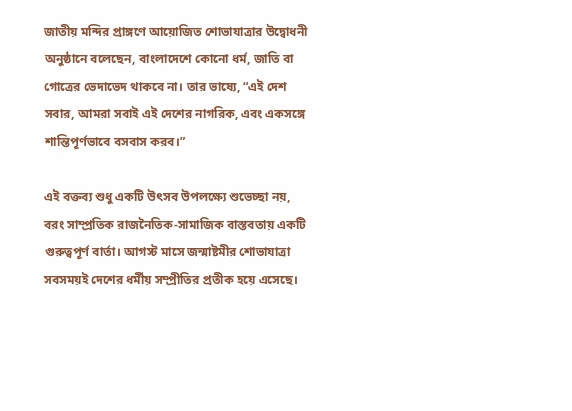জাতীয় মন্দির প্রাঙ্গণে আয়োজিত শোভাযাত্রার উদ্বোধনী অনুষ্ঠানে বলেছেন, বাংলাদেশে কোনো ধর্ম, জাতি বা গোত্রের ভেদাভেদ থাকবে না। তার ভাষ্যে, “এই দেশ সবার, আমরা সবাই এই দেশের নাগরিক, এবং একসঙ্গে শান্তিপূর্ণভাবে বসবাস করব।”

এই বক্তব্য শুধু একটি উৎসব উপলক্ষ্যে শুভেচ্ছা নয়, বরং সাম্প্রতিক রাজনৈতিক-সামাজিক বাস্তবতায় একটি গুরুত্বপূর্ণ বার্তা। আগস্ট মাসে জন্মাষ্টমীর শোভাযাত্রা সবসময়ই দেশের ধর্মীয় সম্প্রীতির প্রতীক হয়ে এসেছে।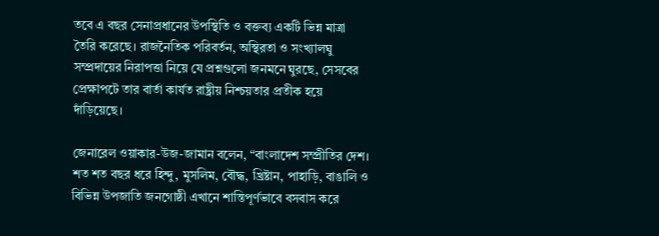তবে এ বছর সেনাপ্রধানের উপস্থিতি ও বক্তব্য একটি ভিন্ন মাত্রা তৈরি করেছে। রাজনৈতিক পরিবর্তন, অস্থিরতা ও সংখ্যালঘু সম্প্রদায়ের নিরাপত্তা নিয়ে যে প্রশ্নগুলো জনমনে ঘুরছে, সেসবের প্রেক্ষাপটে তার বার্তা কার্যত রাষ্ট্রীয় নিশ্চয়তার প্রতীক হয়ে দাঁড়িয়েছে।

জেনারেল ওয়াকার-উজ-জামান বলেন, “বাংলাদেশ সম্প্রীতির দেশ। শত শত বছর ধরে হিন্দু, মুসলিম, বৌদ্ধ, খ্রিষ্টান, পাহাড়ি, বাঙালি ও বিভিন্ন উপজাতি জনগোষ্ঠী এখানে শান্তিপূর্ণভাবে বসবাস করে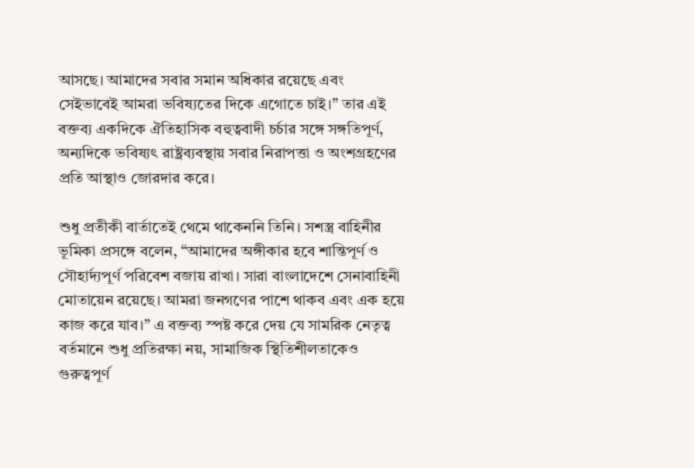আসছে। আমাদের সবার সমান অধিকার রয়েছে এবং সেইভাবেই আমরা ভবিষ্যতের দিকে এগোতে চাই।” তার এই বক্তব্য একদিকে ঐতিহাসিক বহুত্ববাদী চর্চার সঙ্গে সঙ্গতিপূর্ণ, অন্যদিকে ভবিষ্যৎ রাষ্ট্রব্যবস্থায় সবার নিরাপত্তা ও অংশগ্রহণের প্রতি আস্থাও জোরদার করে।

শুধু প্রতীকী বার্তাতেই থেমে থাকেননি তিনি। সশস্ত্র বাহিনীর ভূমিকা প্রসঙ্গে বলেন, “আমাদের অঙ্গীকার হবে শান্তিপূর্ণ ও সৌহার্দ্যপূর্ণ পরিবেশ বজায় রাখা। সারা বাংলাদেশে সেনাবাহিনী মোতায়েন রয়েছে। আমরা জনগণের পাশে থাকব এবং এক হয়ে কাজ করে যাব।” এ বক্তব্য স্পষ্ট করে দেয় যে সামরিক নেতৃত্ব বর্তমানে শুধু প্রতিরক্ষা নয়, সামাজিক স্থিতিশীলতাকেও গুরুত্বপূর্ণ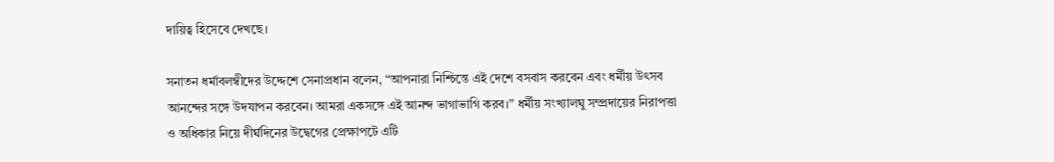দায়িত্ব হিসেবে দেখছে।

সনাতন ধর্মাবলম্বীদের উদ্দেশে সেনাপ্রধান বলেন, “আপনারা নিশ্চিন্তে এই দেশে বসবাস করবেন এবং ধর্মীয় উৎসব আনন্দের সঙ্গে উদযাপন করবেন। আমরা একসঙ্গে এই আনন্দ ভাগাভাগি করব।” ধর্মীয় সংখ্যালঘু সম্প্রদায়ের নিরাপত্তা ও অধিকার নিয়ে দীর্ঘদিনের উদ্বেগের প্রেক্ষাপটে এটি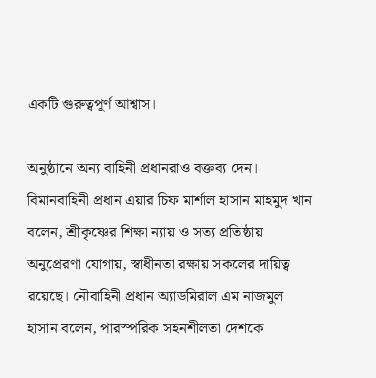একটি গুরুত্বপূর্ণ আশ্বাস।

অনুষ্ঠানে অন্য বাহিনী প্রধানরাও বক্তব্য দেন। বিমানবাহিনী প্রধান এয়ার চিফ মার্শাল হাসান মাহমুদ খান বলেন, শ্রীকৃষ্ণের শিক্ষা ন্যায় ও সত্য প্রতিষ্ঠায় অনুপ্রেরণা যোগায়, স্বাধীনতা রক্ষায় সকলের দায়িত্ব রয়েছে। নৌবাহিনী প্রধান অ্যাডমিরাল এম নাজমুল হাসান বলেন, পারস্পরিক সহনশীলতা দেশকে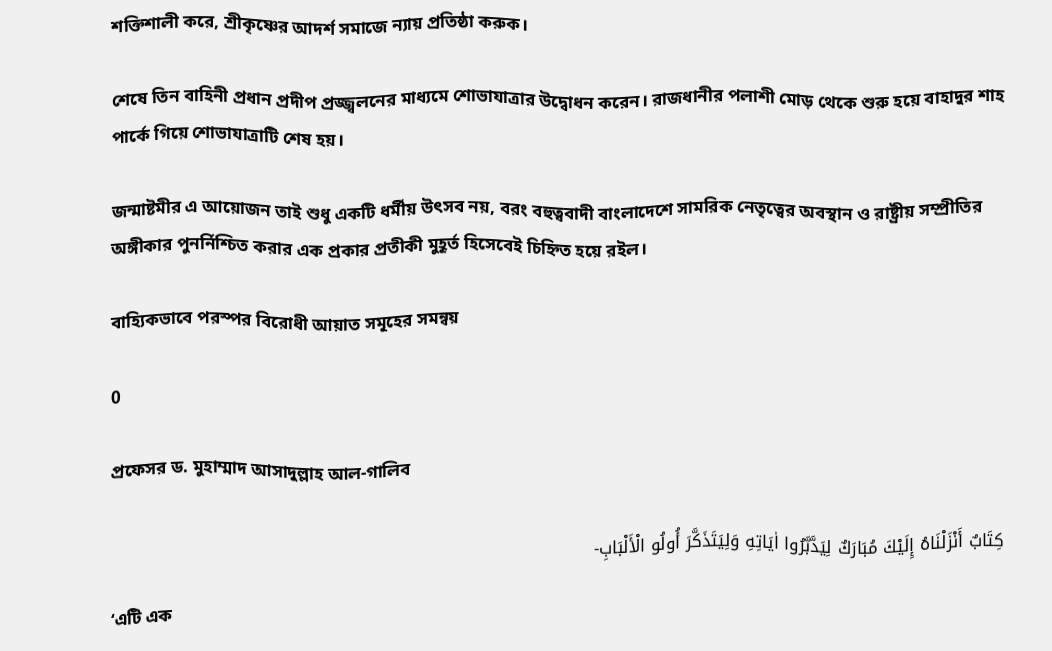শক্তিশালী করে, শ্রীকৃষ্ণের আদর্শ সমাজে ন্যায় প্রতিষ্ঠা করুক।

শেষে তিন বাহিনী প্রধান প্রদীপ প্রজ্জ্বলনের মাধ্যমে শোভাযাত্রার উদ্বোধন করেন। রাজধানীর পলাশী মোড় থেকে শুরু হয়ে বাহাদুর শাহ পার্কে গিয়ে শোভাযাত্রাটি শেষ হয়।

জন্মাষ্টমীর এ আয়োজন তাই শুধু একটি ধর্মীয় উৎসব নয়, বরং বহুত্ববাদী বাংলাদেশে সামরিক নেতৃত্বের অবস্থান ও রাষ্ট্রীয় সম্প্রীতির অঙ্গীকার পুনর্নিশ্চিত করার এক প্রকার প্রতীকী মুহূর্ত হিসেবেই চিহ্নিত হয়ে রইল।

বাহ্যিকভাবে পরস্পর বিরোধী আয়াত সমূহের সমন্বয়

0

প্রফেসর ড. মুহাম্মাদ আসাদুল্লাহ আল-গালিব

كِتَابٌ أَنْزَلْنَاهُ إِلَيْكَ مُبَارَكٌ لِيَدَّبَّرُوا اٰيَاتِهِ وَلِيَتَذَكَّرَ أُولُو الْأَلْبَابِ-

‘এটি এক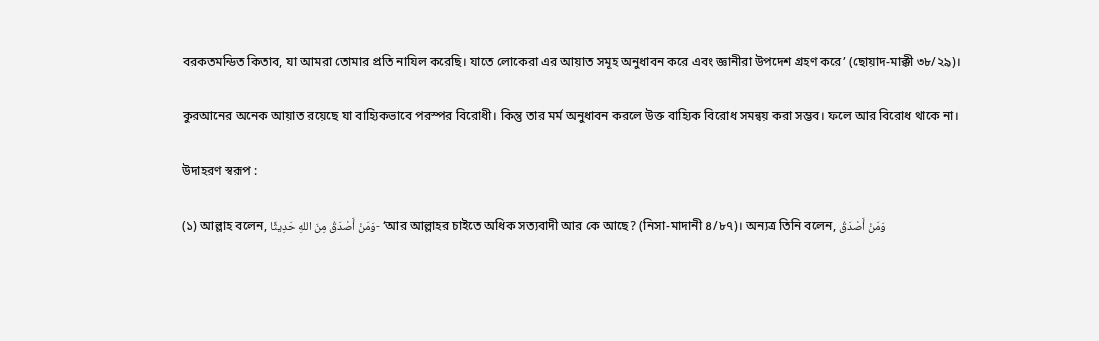বরকতমন্ডিত কিতাব, যা আমরা তোমার প্রতি নাযিল করেছি। যাতে লোকেরা এর আয়াত সমূহ অনুধাবন করে এবং জ্ঞানীরা উপদেশ গ্রহণ করে’ (ছোয়াদ-মাক্কী ৩৮/২৯)।

কুরআনের অনেক আয়াত রয়েছে যা বাহ্যিকভাবে পরস্পর বিরোধী। কিন্তু তার মর্ম অনুধাবন করলে উক্ত বাহ্যিক বিরোধ সমন্বয় করা সম্ভব। ফলে আর বিরোধ থাকে না।

উদাহরণ স্বরূপ :

(১) আল্লাহ বলেন, وَمَنْ أَصْدَقُ مِنَ اللهِ حَدِيثًا- ‘আর আল্লাহর চাইতে অধিক সত্যবাদী আর কে আছে? (নিসা-মাদানী ৪/৮৭)। অন্যত্র তিনি বলেন, وَمَنْ أَصْدَقُ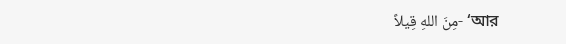مِنَ اللهِ قِيلاً- ‘আর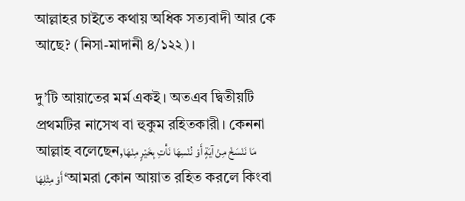আল্লাহর চাইতে কথায় অধিক সত্যবাদী আর কে আছে? (নিসা-মাদানী ৪/১২২)।

দু’টি আয়াতের মর্ম একই। অতএব দ্বিতীয়টি প্রথমটির নাসেখ বা হুকুম রহিতকারী। কেননা আল্লাহ বলেছেন,مَا نَنْسَخْ مِنْ آيَةٍ أَوْ نُنْسِهَا نَأْتِ بِخَيْرٍ مِنْهَا أَوْ مِثْلِهَا ‘আমরা কোন আয়াত রহিত করলে কিংবা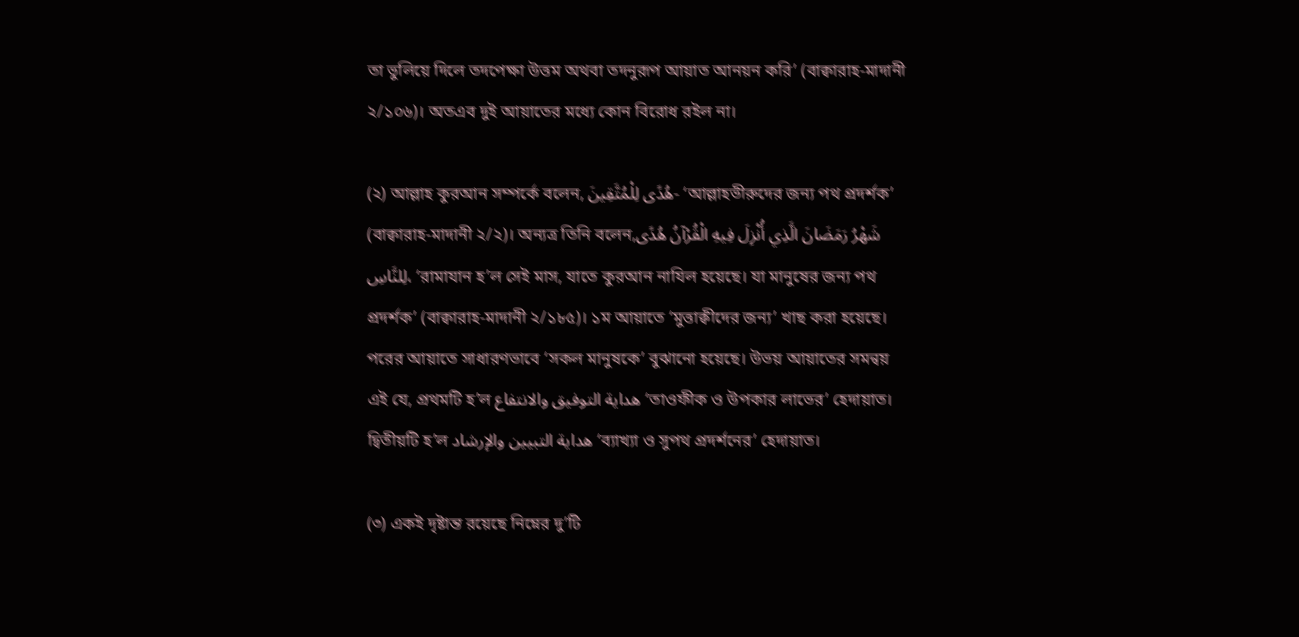তা ভুলিয়ে দিলে তদপেক্ষা উত্তম অথবা তদনুরূপ আয়াত আনয়ন করি’ (বাক্বারাহ-মাদানী ২/১০৬)। অতএব দুই আয়াতের মধ্যে কোন বিরোধ রইল না।

(২) আল্লাহ কুরআন সম্পর্কে বলেন, هُدًى لِلْمُتَّقِينَ- ‘আল্লাহভীরুদের জন্য পথ প্রদর্শক’ (বাক্বারাহ-মাদানী ২/২)। অন্যত্র তিনি বলেন,شَهْرُ رَمَضَانَ الَّذِي أُنْزِلَ فِيهِ الْقُرْآنُ هُدًى لِلنَّاسِ، ‘রামাযান হ’ল সেই মাস, যাতে কুরআন নাযিল হয়েছে। যা মানুষের জন্য পথ প্রদর্শক’ (বাক্বারাহ-মাদানী ২/১৮৫)। ১ম আয়াতে ‘মুত্তাক্বীদের জন্য’ খাছ করা হয়েছে। পরের আয়াতে সাধারণভাবে ‘সকল মানুষকে’ বুঝানো হয়েছে। উভয় আয়াতের সমন্বয় এই যে, প্রথমটি হ’ল هداية التوفيق والانتفاع ‘তাওফীক ও উপকার লাভের’ হেদায়াত। দ্বিতীয়টি হ’ল هداية التبيين والإرشاد ‘ব্যাখ্যা ও সুপথ প্রদর্শনের’ হেদায়াত।

(৩) একই দৃষ্টান্ত রয়েছে নিম্নের দু’টি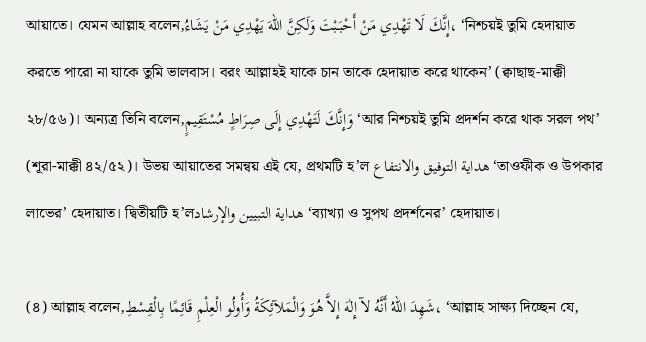আয়াতে। যেমন আল্লাহ বলেন,إِنَّكَ لَا تَهْدِي مَنْ أَحْبَبْتَ وَلَكِنَّ اللهَ يَهْدِي مَنْ يَشَاءُ، ‘নিশ্চয়ই তুমি হেদায়াত করতে পারো না যাকে তুমি ভালবাস। বরং আল্লাহই যাকে চান তাকে হেদায়াত করে থাকেন’ (ক্বাছাছ-মাক্কী ২৮/৫৬)। অন্যত্র তিনি বলেন,وَإِنَّكَ لَتَهْدِي إِلَى صِرَاطٍ مُسْتَقِيمٍ ‘আর নিশ্চয়ই তুমি প্রদর্শন করে থাক সরল পথ’ (শূরা-মাক্কী ৪২/৫২)। উভয় আয়াতের সমন্বয় এই যে, প্রথমটি হ’ল هداية التوفيق والانتفاع ‘তাওফীক ও উপকার লাভের’ হেদায়াত। দ্বিতীয়টি হ’লهداية التبيين والإرشاد ‘ব্যাখ্যা ও সুপথ প্রদর্শনের’ হেদায়াত।

(৪) আল্লাহ বলেন,شَهِدَ اللهُ أَنَّهُ لآ إِلٰهَ إِلاَّ هُوَ وَالْمَلآئِكَةُ وَأُولُو الْعِلْمِ قَائِمًا بِالْقِسْطِ، ‘আল্লাহ সাক্ষ্য দিচ্ছেন যে,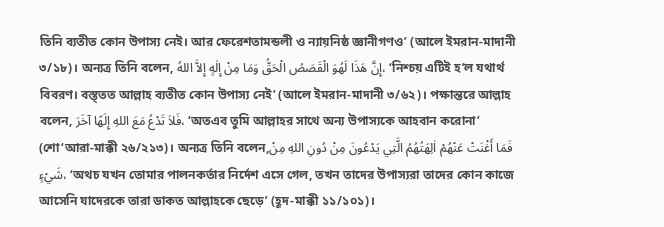তিনি ব্যতীত কোন উপাস্য নেই। আর ফেরেশতামন্ডলী ও ন্যায়নিষ্ঠ জ্ঞানীগণও’ (আলে ইমরান-মাদানী ৩/১৮)। অন্যত্র তিনি বলেন, إِنَّ هَذَا لَهُوَ الْقَصَصُ الْحَقُّ وَمَا مِنْ إِلٰهٍ إِلاَّ اللهُ، ‘নিশ্চয় এটিই হ’ল যথার্থ বিবরণ। বস্ত্তত আল্লাহ ব্যতীত কোন উপাস্য নেই’ (আলে ইমরান-মাদানী ৩/৬২)। পক্ষান্তরে আল্লাহ বলেন, فَلاَ تَدْعُ مَعَ اللهِ إِلَهًا آخَرَ، ‘অতএব তুমি আল্লাহর সাথে অন্য উপাস্যকে আহবান করোনা’ (শো‘আরা-মাক্কী ২৬/২১৩)। অন্যত্র তিনি বলেন,فَمَا أَغْنَتْ عَنْهُمْ اٰلِهَتُهُمُ الَّتِي يَدْعُونَ مِنْ دُونِ اللهِ مِنْ شَيْءٍ، ‘অথচ যখন তোমার পালনকর্তার নির্দেশ এসে গেল, তখন তাদের উপাস্যরা তাদের কোন কাজে আসেনি যাদেরকে তারা ডাকত আল্লাহকে ছেড়ে’ (হূদ-মাক্কী ১১/১০১)।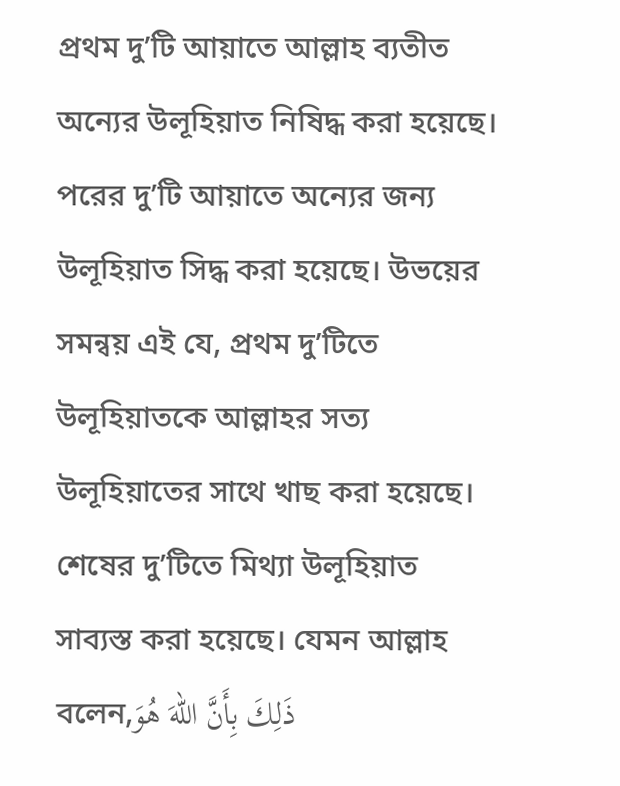প্রথম দু’টি আয়াতে আল্লাহ ব্যতীত অন্যের উলূহিয়াত নিষিদ্ধ করা হয়েছে। পরের দু’টি আয়াতে অন্যের জন্য উলূহিয়াত সিদ্ধ করা হয়েছে। উভয়ের সমন্বয় এই যে, প্রথম দু’টিতে উলূহিয়াতকে আল্লাহর সত্য উলূহিয়াতের সাথে খাছ করা হয়েছে। শেষের দু’টিতে মিথ্যা উলূহিয়াত সাব্যস্ত করা হয়েছে। যেমন আল্লাহ বলেন,ذَلِكَ بِأَنَّ اللهَ هُوَ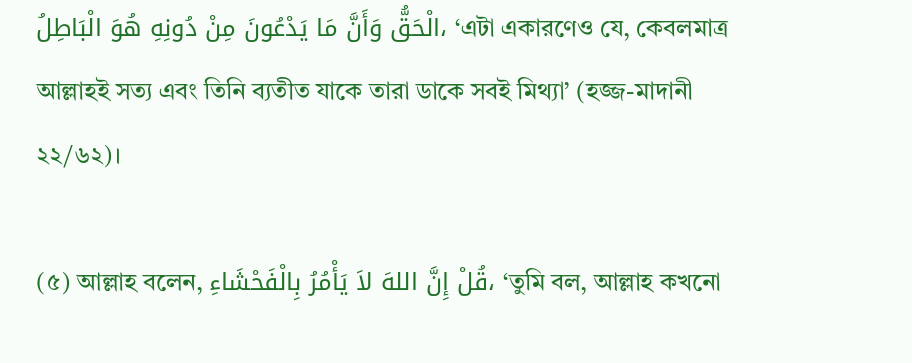الْحَقُّ وَأَنَّ مَا يَدْعُونَ مِنْ دُونِهِ هُوَ الْبَاطِلُ، ‘এটা একারণেও যে, কেবলমাত্র আল্লাহই সত্য এবং তিনি ব্যতীত যাকে তারা ডাকে সবই মিথ্যা’ (হজ্জ-মাদানী ২২/৬২)।

(৫) আল্লাহ বলেন, قُلْ إِنَّ اللهَ لاَ يَأْمُرُ بِالْفَحْشَاءِ، ‘তুমি বল, আল্লাহ কখনো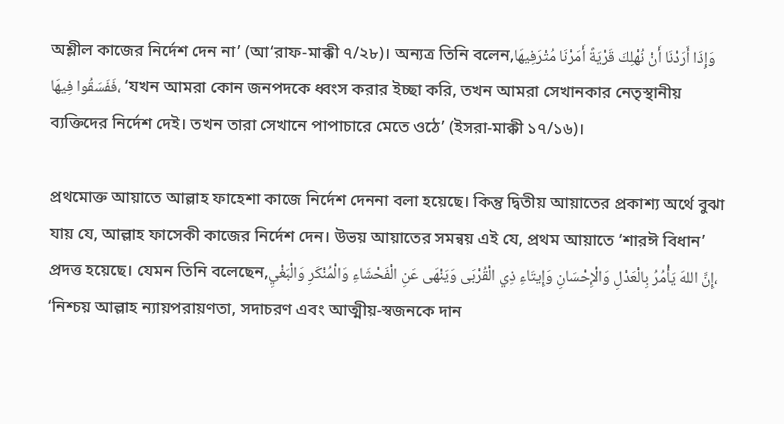অশ্লীল কাজের নির্দেশ দেন না’ (আ‘রাফ-মাক্কী ৭/২৮)। অন্যত্র তিনি বলেন,وَإِذَا أَرَدْنَا أَنْ نُهْلِكَ قَرْيَةً أَمَرْنَا مُتْرَفِيهَا فَفَسَقُوا فِيهَا، ‘যখন আমরা কোন জনপদকে ধ্বংস করার ইচ্ছা করি, তখন আমরা সেখানকার নেতৃস্থানীয় ব্যক্তিদের নির্দেশ দেই। তখন তারা সেখানে পাপাচারে মেতে ওঠে’ (ইসরা-মাক্কী ১৭/১৬)।

প্রথমোক্ত আয়াতে আল্লাহ ফাহেশা কাজে নির্দেশ দেননা বলা হয়েছে। কিন্তু দ্বিতীয় আয়াতের প্রকাশ্য অর্থে বুঝা যায় যে, আল্লাহ ফাসেকী কাজের নির্দেশ দেন। উভয় আয়াতের সমন্বয় এই যে, প্রথম আয়াতে ‘শারঈ বিধান’ প্রদত্ত হয়েছে। যেমন তিনি বলেছেন,إِنَّ اللهَ يَأْمُرُ بِالْعَدْلِ وَالْإِحْسَانِ وَإِيتَاءِ ذِي الْقُرْبَى وَيَنْهَى عَنِ الْفَحْشَاءِ وَالْمُنْكَرِ وَالْبَغْيِ، ‘নিশ্চয় আল্লাহ ন্যায়পরায়ণতা, সদাচরণ এবং আত্মীয়-স্বজনকে দান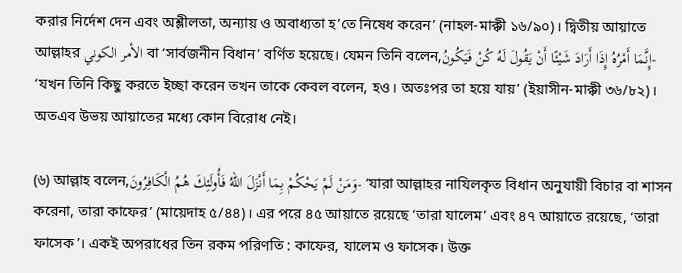করার নির্দেশ দেন এবং অশ্লীলতা, অন্যায় ও অবাধ্যতা হ’তে নিষেধ করেন’ (নাহল-মাক্কী ১৬/৯০)। দ্বিতীয় আয়াতে আল্লাহর الأمر الكوني বা ‘সার্বজনীন বিধান’ বর্ণিত হয়েছে। যেমন তিনি বলেন,إِنَّمَا أَمْرُهُ إِذَا أَرَادَ شَيْئًا أَنْ يَقُولَ لَهُ كُنْ فَيَكُونُ- ‘যখন তিনি কিছু করতে ইচ্ছা করেন তখন তাকে কেবল বলেন, হও। অতঃপর তা হয়ে যায়’ (ইয়াসীন-মাক্কী ৩৬/৮২)। অতএব উভয় আয়াতের মধ্যে কোন বিরোধ নেই।

(৬) আল্লাহ বলেন,وَمَنْ لَمْ يَحْكُمْ بِمَا أَنْزَلَ اللهُ فَأُولَئِكَ هُمُ الْكَافِرُونَ- ‘যারা আল্লাহর নাযিলকৃত বিধান অনুযায়ী বিচার বা শাসন করেনা, তারা কাফের’ (মায়েদাহ ৫/৪৪)। এর পরে ৪৫ আয়াতে রয়েছে ‘তারা যালেম’ এবং ৪৭ আয়াতে রয়েছে, ‘তারা ফাসেক’। একই অপরাধের তিন রকম পরিণতি : কাফের, যালেম ও ফাসেক। উক্ত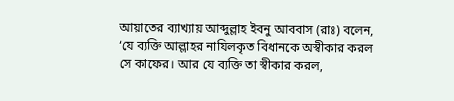আয়াতের ব্যাখ্যায় আব্দুল্লাহ ইবনু আববাস (রাঃ) বলেন, ‘যে ব্যক্তি আল্লাহর নাযিলকৃত বিধানকে অস্বীকার করল সে কাফের। আর যে ব্যক্তি তা স্বীকার করল,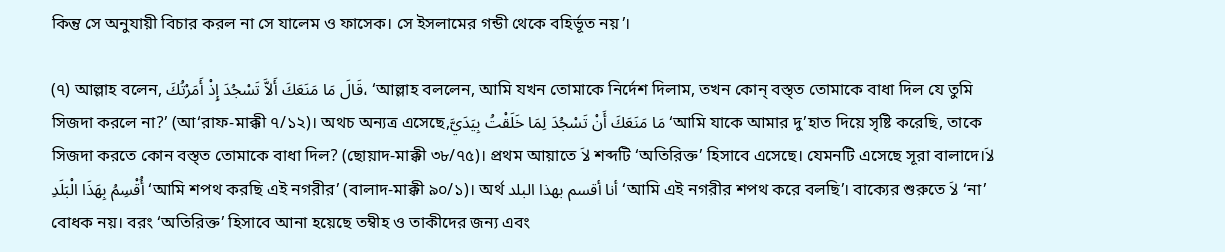কিন্তু সে অনুযায়ী বিচার করল না সে যালেম ও ফাসেক। সে ইসলামের গন্ডী থেকে বহির্ভূত নয়’।

(৭) আল্লাহ বলেন, قَالَ مَا مَنَعَكَ أَلاَّ تَسْجُدَ إِذْ أَمَرْتُكَ، ‘আল্লাহ বললেন, আমি যখন তোমাকে নির্দেশ দিলাম, তখন কোন্ বস্ত্ত তোমাকে বাধা দিল যে তুমি সিজদা করলে না?’ (আ‘রাফ-মাক্কী ৭/১২)। অথচ অন্যত্র এসেছে,مَا مَنَعَكَ أَنْ تَسْجُدَ لِمَا خَلَقْتُ بِيَدَيَّ ‘আমি যাকে আমার দু’হাত দিয়ে সৃষ্টি করেছি, তাকে সিজদা করতে কোন বস্ত্ত তোমাকে বাধা দিল? (ছোয়াদ-মাক্কী ৩৮/৭৫)। প্রথম আয়াতে لاَ শব্দটি ‘অতিরিক্ত’ হিসাবে এসেছে। যেমনটি এসেছে সূরা বালাদে।لاَ أُقْسِمُ بِهَذَا الْبَلَدِ ‘আমি শপথ করছি এই নগরীর’ (বালাদ-মাক্কী ৯০/১)। অর্থ أنا أقسم بهذا البلد ‘আমি এই নগরীর শপথ করে বলছি’। বাক্যের শুরুতে لاَ ‘না’ বোধক নয়। বরং ‘অতিরিক্ত’ হিসাবে আনা হয়েছে তম্বীহ ও তাকীদের জন্য এবং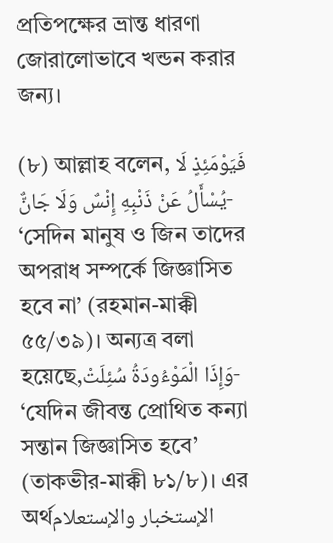প্রতিপক্ষের ভ্রান্ত ধারণা জোরালোভাবে খন্ডন করার জন্য।

(৮) আল্লাহ বলেন, فَيَوْمَئِذٍ لَا يُسْأَلُ عَنْ ذَنْبِهِ إِنْسٌ وَلَا جَانٌّ- ‘সেদিন মানুষ ও জিন তাদের অপরাধ সম্পর্কে জিজ্ঞাসিত হবে না’ (রহমান-মাক্কী ৫৫/৩৯)। অন্যত্র বলা হয়েছে,وَإِذَا الْمَوْءُودَةُ سُئِلَتْ- ‘যেদিন জীবন্ত প্রোথিত কন্যা সন্তান জিজ্ঞাসিত হবে’ (তাকভীর-মাক্কী ৮১/৮)। এর অর্থالإستخبار والإستعلام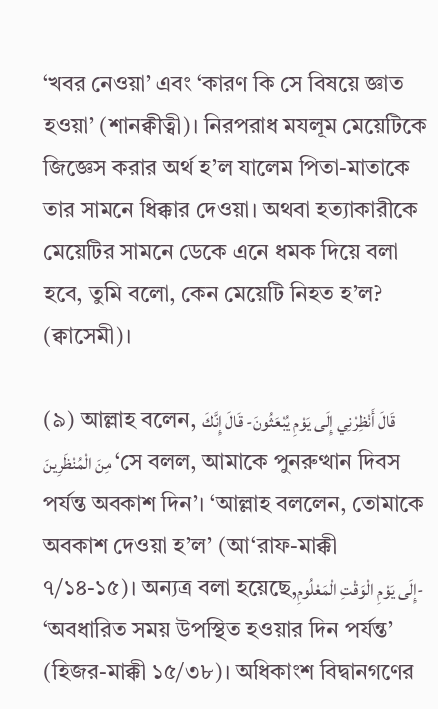‘খবর নেওয়া’ এবং ‘কারণ কি সে বিষয়ে জ্ঞাত হওয়া’ (শানক্বীত্বী)। নিরপরাধ মযলূম মেয়েটিকে জিজ্ঞেস করার অর্থ হ’ল যালেম পিতা-মাতাকে তার সামনে ধিক্কার দেওয়া। অথবা হত্যাকারীকে মেয়েটির সামনে ডেকে এনে ধমক দিয়ে বলা হবে, তুমি বলো, কেন মেয়েটি নিহত হ’ল? (ক্বাসেমী)।

(৯) আল্লাহ বলেন, قَالَ أَنْظِرْنِي إِلَى يَوْمِ يُبْعَثُونَ- قَالَ إِنَّكَ مِنَ الْمُنْظَرِينَ ‘সে বলল, আমাকে পুনরুত্থান দিবস পর্যন্ত অবকাশ দিন’। ‘আল্লাহ বললেন, তোমাকে অবকাশ দেওয়া হ’ল’ (আ‘রাফ-মাক্কী ৭/১৪-১৫)। অন্যত্র বলা হয়েছে,إِلَى يَوْمِ الْوَقْتِ الْمَعْلُومِ- ‘অবধারিত সময় উপস্থিত হওয়ার দিন পর্যন্ত’ (হিজর-মাক্কী ১৫/৩৮)। অধিকাংশ বিদ্বানগণের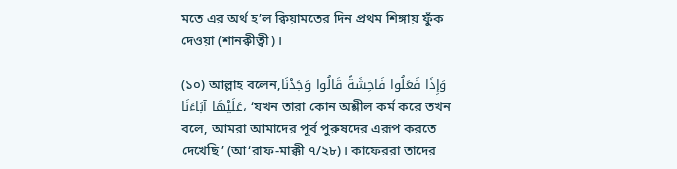মতে এর অর্থ হ’ল ক্বিয়ামতের দিন প্রথম শিঙ্গায় ফুঁক দেওয়া (শানক্বীত্বী)।

(১০) আল্লাহ বলেন,وَإِذَا فَعَلُوا فَاحِشَةً قَالُوا وَجَدْنَا عَلَيْهَا آبَاءَنَا، ‘যখন তারা কোন অশ্লীল কর্ম করে তখন বলে, আমরা আমাদের পূর্ব পুরুষদের এরূপ করতে দেখেছি’ (আ‘রাফ-মাক্কী ৭/২৮)। কাফেররা তাদের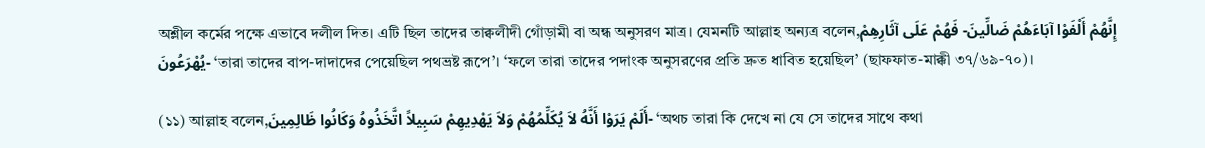অশ্লীল কর্মের পক্ষে এভাবে দলীল দিত। এটি ছিল তাদের তাক্বলীদী গোঁড়ামী বা অন্ধ অনুসরণ মাত্র। যেমনটি আল্লাহ অন্যত্র বলেন,إِنَّهُمْ أَلْفَوْا آبَاءَهُمْ ضَالِّينَ- فَهُمْ عَلَى آثَارِهِمْ يُهْرَعُونَ- ‘তারা তাদের বাপ-দাদাদের পেয়েছিল পথভ্রষ্ট রূপে’। ‘ফলে তারা তাদের পদাংক অনুসরণের প্রতি দ্রুত ধাবিত হয়েছিল’ (ছাফফাত-মাক্কী ৩৭/৬৯-৭০)।

(১১) আল্লাহ বলেন,أَلَمْ يَرَوْا أَنَّهُ لاَ يُكَلِّمُهُمْ وَلاَ يَهْدِيهِمْ سَبِيلاً اتَّخَذُوهُ وَكَانُوا ظَالِمِينَ- ‘অথচ তারা কি দেখে না যে সে তাদের সাথে কথা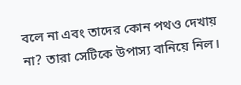বলে না এবং তাদের কোন পথও দেখায় না? তারা সেটিকে উপাস্য বানিয়ে নিল।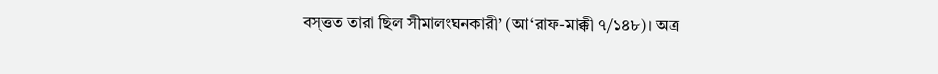বস্ত্তত তারা ছিল সীমালংঘনকারী’ (আ‘রাফ-মাক্কী ৭/১৪৮)। অত্র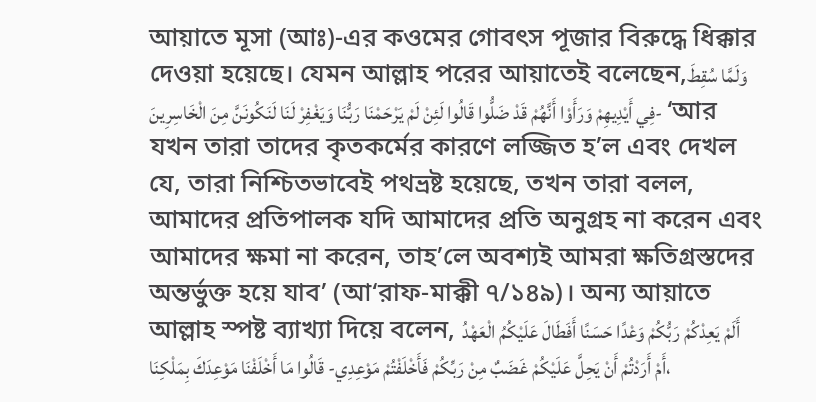আয়াতে মূসা (আঃ)-এর কওমের গোবৎস পূজার বিরুদ্ধে ধিক্কার দেওয়া হয়েছে। যেমন আল্লাহ পরের আয়াতেই বলেছেন,وَلَمَّا سُقِطَ فِي أَيْدِيهِمْ وَرَأَوْا أَنَّهُمْ قَدْ ضَلُّوا قَالُوا لَئِنْ لَمْ يَرْحَمْنَا رَبُّنَا وَيَغْفِرْ لَنَا لَنَكُونَنَّ مِنَ الْخَاسِرِينَ- ‘আর যখন তারা তাদের কৃতকর্মের কারণে লজ্জিত হ’ল এবং দেখল যে, তারা নিশ্চিতভাবেই পথভ্রষ্ট হয়েছে, তখন তারা বলল, আমাদের প্রতিপালক যদি আমাদের প্রতি অনুগ্রহ না করেন এবং আমাদের ক্ষমা না করেন, তাহ’লে অবশ্যই আমরা ক্ষতিগ্রস্তদের অন্তর্ভুক্ত হয়ে যাব’ (আ‘রাফ-মাক্কী ৭/১৪৯)। অন্য আয়াতে আল্লাহ স্পষ্ট ব্যাখ্যা দিয়ে বলেন, أَلَمْ يَعِدْكُمْ رَبُّكُمْ وَعْدًا حَسَنًا أَفَطَالَ عَلَيْكُمُ الْعَهْدُ أَمْ أَرَدْتُمْ أَنْ يَحِلَّ عَلَيْكُمْ غَضَبٌ مِنْ رَبِّكُمْ فَأَخْلَفْتُمْ مَوْعِدِي- قَالُوا مَا أَخْلَفْنَا مَوْعِدَكَ بِمَلْكِنَا،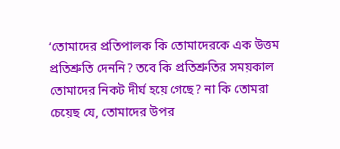‘তোমাদের প্রতিপালক কি তোমাদেরকে এক উত্তম প্রতিশ্রুতি দেননি? তবে কি প্রতিশ্রুতির সময়কাল তোমাদের নিকট দীর্ঘ হয়ে গেছে? না কি তোমরা চেয়েছ যে, তোমাদের উপর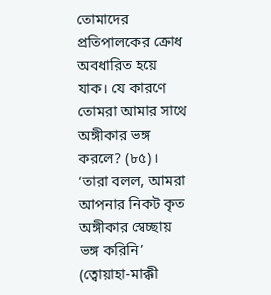তোমাদের প্রতিপালকের ক্রোধ অবধারিত হয়ে যাক। যে কারণে তোমরা আমার সাথে অঙ্গীকার ভঙ্গ করলে? (৮৫)। ‘তারা বলল, আমরা আপনার নিকট কৃত অঙ্গীকার স্বেচ্ছায় ভঙ্গ করিনি’ (ত্বোয়াহা-মাক্কী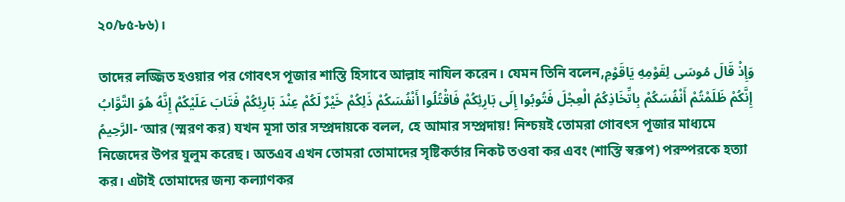২০/৮৫-৮৬)।

তাদের লজ্জিত হওয়ার পর গোবৎস পূজার শাস্তি হিসাবে আল্লাহ নাযিল করেন। যেমন তিনি বলেন,وَإِذْ قَالَ مُوسَى لِقَوْمِهِ يَاقَوْمِ إِنَّكُمْ ظَلَمْتُمْ أَنْفُسَكُمْ بِاتِّخَاذِكُمُ الْعِجْلَ فَتُوبُوا إِلَى بَارِئِكُمْ فَاقْتُلُوا أَنْفُسَكُمْ ذَلِكُمْ خَيْرٌ لَكُمْ عِنْدَ بَارِئِكُمْ فَتَابَ عَلَيْكُمْ إِنَّهُ هُوَ التَّوَّابُ الرَّحِيمُ- ‘আর (স্মরণ কর) যখন মূসা তার সম্প্রদায়কে বলল, হে আমার সম্প্রদায়! নিশ্চয়ই তোমরা গোবৎস পূজার মাধ্যমে নিজেদের উপর যুলুম করেছ। অতএব এখন তোমরা তোমাদের সৃষ্টিকর্তার নিকট তওবা কর এবং (শাস্তি স্বরূপ) পরস্পরকে হত্যা কর। এটাই তোমাদের জন্য কল্যাণকর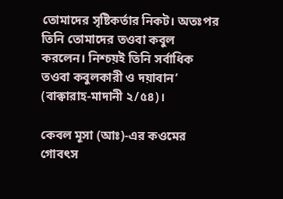তোমাদের সৃষ্টিকর্তার নিকট। অতঃপর তিনি তোমাদের তওবা কবুল করলেন। নিশ্চয়ই তিনি সর্বাধিক তওবা কবুলকারী ও দয়াবান’ (বাক্বারাহ-মাদানী ২/৫৪)।

কেবল মূসা (আঃ)-এর কওমের গোবৎস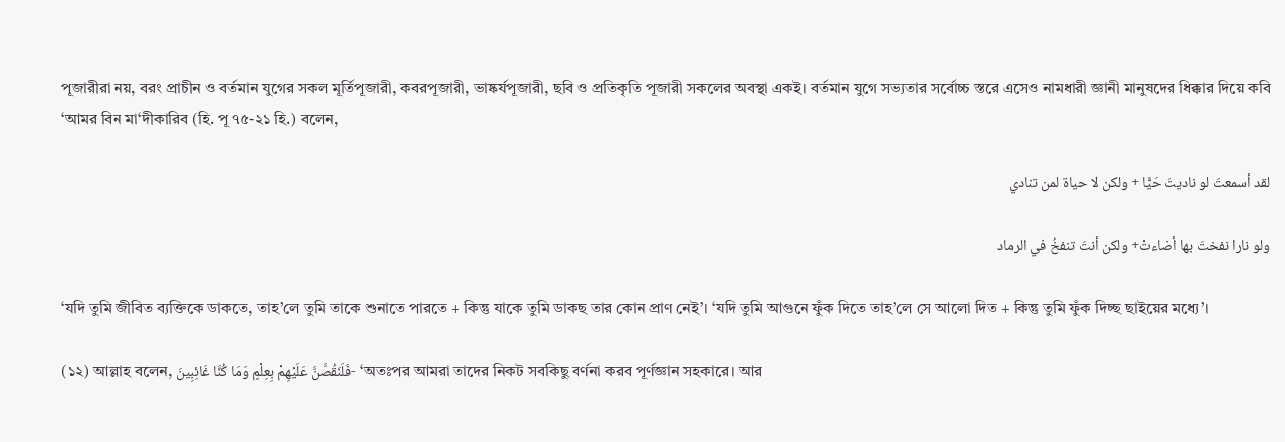পূজারীরা নয়, বরং প্রাচীন ও বর্তমান যুগের সকল মূর্তিপূজারী, কবরপূজারী, ভাষ্কর্যপূজারী, ছবি ও প্রতিকৃতি পূজারী সকলের অবস্থা একই। বর্তমান যুগে সভ্যতার সর্বোচ্চ স্তরে এসেও নামধারী জ্ঞানী মানুষদের ধিক্কার দিয়ে কবি ‘আমর বিন মা‘দীকারিব (হি. পূ ৭৫-২১ হি.) বলেন,

لقد أسمعتَ لو ناديتَ حَيًّا + ولكن لا حياة لمن تنادي

ولو نارا نفختَ بها أضاءتْ+ ولكن أنتَ تنفخُ في الرماد

‘যদি তুমি জীবিত ব্যক্তিকে ডাকতে, তাহ’লে তুমি তাকে শুনাতে পারতে + কিন্তু যাকে তুমি ডাকছ তার কোন প্রাণ নেই’। ‘যদি তুমি আগুনে ফুঁক দিতে তাহ’লে সে আলো দিত + কিন্তু তুমি ফুঁক দিচ্ছ ছাইয়ের মধ্যে’।

(১২) আল্লাহ বলেন, فَلَنَقُصَّنَّ عَلَيْهِمْ بِعِلْمٍ وَمَا كُنَّا غَائِبِينَ- ‘অতঃপর আমরা তাদের নিকট সবকিছু বর্ণনা করব পূর্ণজ্ঞান সহকারে। আর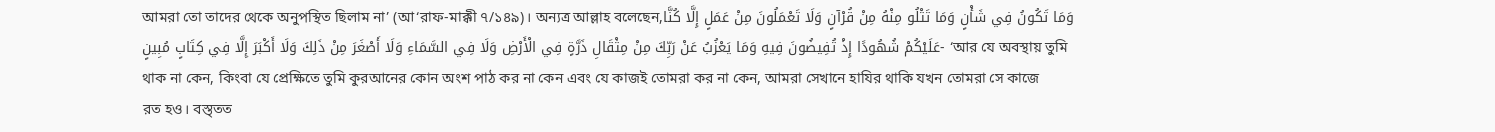আমরা তো তাদের থেকে অনুপস্থিত ছিলাম না’ (আ‘রাফ-মাক্কী ৭/১৪৯)। অন্যত্র আল্লাহ বলেছেন,وَمَا تَكُونُ فِي شَأْنٍ وَمَا تَتْلُو مِنْهُ مِنْ قُرْآنٍ وَلَا تَعْمَلُونَ مِنْ عَمَلٍ إِلَّا كُنَّا عَلَيْكُمْ شُهُودًا إِذْ تُفِيضُونَ فِيهِ وَمَا يَعْزُبُ عَنْ رَبِّكَ مِنْ مِثْقَالِ ذَرَّةٍ فِي الْأَرْضِ وَلَا فِي السَّمَاءِ وَلَا أَصْغَرَ مِنْ ذَلِكَ وَلَا أَكْبَرَ إِلَّا فِي كِتَابٍ مُبِينٍ- ‘আর যে অবস্থায় তুমি থাক না কেন, কিংবা যে প্রেক্ষিতে তুমি কুরআনের কোন অংশ পাঠ কর না কেন এবং যে কাজই তোমরা কর না কেন, আমরা সেখানে হাযির থাকি যখন তোমরা সে কাজে রত হও। বস্ত্তত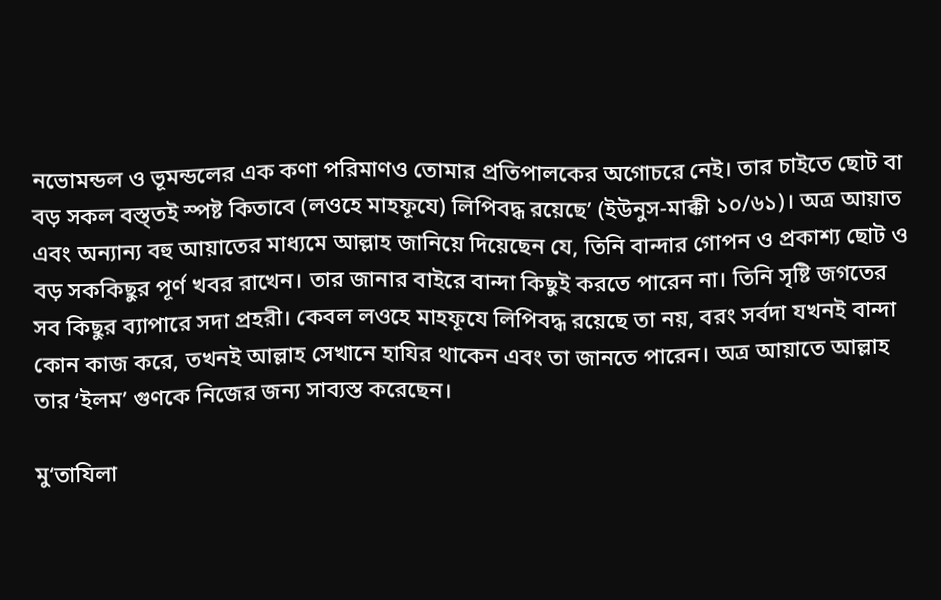নভোমন্ডল ও ভূমন্ডলের এক কণা পরিমাণও তোমার প্রতিপালকের অগোচরে নেই। তার চাইতে ছোট বা বড় সকল বস্ত্তই স্পষ্ট কিতাবে (লওহে মাহফূযে) লিপিবদ্ধ রয়েছে’ (ইউনুস-মাক্কী ১০/৬১)। অত্র আয়াত এবং অন্যান্য বহু আয়াতের মাধ্যমে আল্লাহ জানিয়ে দিয়েছেন যে, তিনি বান্দার গোপন ও প্রকাশ্য ছোট ও বড় সককিছুর পূর্ণ খবর রাখেন। তার জানার বাইরে বান্দা কিছুই করতে পারেন না। তিনি সৃষ্টি জগতের সব কিছুর ব্যাপারে সদা প্রহরী। কেবল লওহে মাহফূযে লিপিবদ্ধ রয়েছে তা নয়, বরং সর্বদা যখনই বান্দা কোন কাজ করে, তখনই আল্লাহ সেখানে হাযির থাকেন এবং তা জানতে পারেন। অত্র আয়াতে আল্লাহ তার ‘ইলম’ গুণকে নিজের জন্য সাব্যস্ত করেছেন।

মু‘তাযিলা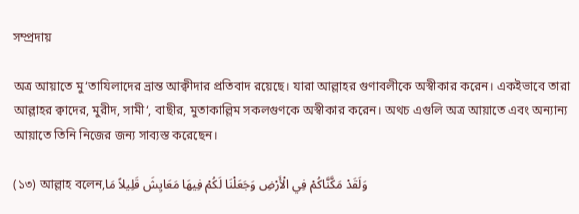সম্প্রদায়

অত্র আয়াতে মু‘তাযিলাদের ভ্রান্ত আক্বীদার প্রতিবাদ রয়েছে। যারা আল্লাহর গুণাবলীকে অস্বীকার করেন। একইভাবে তারা আল্লাহর ক্বাদের, মুরীদ, সামী‘, বাছীর, মুতাকাল্লিম সকলগুণকে অস্বীকার করেন। অথচ এগুলি অত্র আয়াতে এবং অন্যান্য আয়াতে তিনি নিজের জন্য সাব্যস্ত করেছেন।

(১৩) আল্লাহ বলেন,وَلَقَدْ مَكَّنَّاكُمْ فِي الْأَرْضِ وَجَعَلْنَا لَكُمْ فِيهَا مَعَايِشَ قَلِيلاً مَا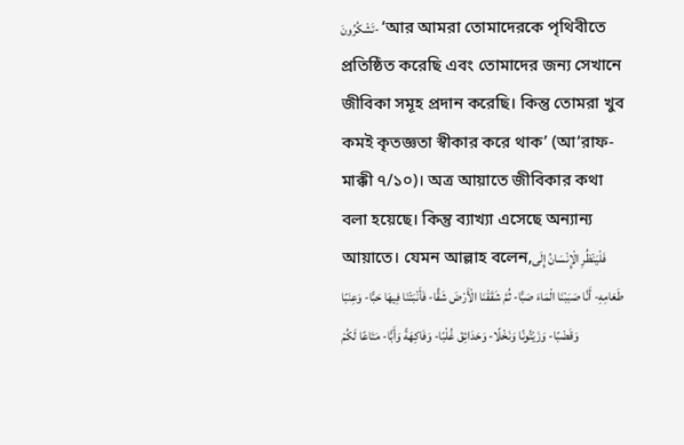تَشْكُرُونَ- ‘আর আমরা তোমাদেরকে পৃথিবীতে প্রতিষ্ঠিত করেছি এবং তোমাদের জন্য সেখানে জীবিকা সমূহ প্রদান করেছি। কিন্তু তোমরা খুব কমই কৃতজ্ঞতা স্বীকার করে থাক’ (আ‘রাফ-মাক্কী ৭/১০)। অত্র আয়াতে জীবিকার কথা বলা হয়েছে। কিন্তু ব্যাখ্যা এসেছে অন্যান্য আয়াতে। যেমন আল্লাহ বলেন,فَلْيَنْظُرِ الْإِنْسَانُ إِلَى طَعَامِهِ- أَنَّا صَبَبْنَا الْمَاءَ صَبًّا- ثُمَّ شَقَقْنَا الْأَرْضَ شَقًّا- فَأَنْبَتْنَا فِيهَا حَبًّا- وَعِنَبًا وَقَضْبًا- وَزَيْتُونًا وَنَخْلًا- وَحَدَائِقَ غُلْبًا- وَفَاكِهَةً وَأَبًّا- مَتَاعًا لَكُمْ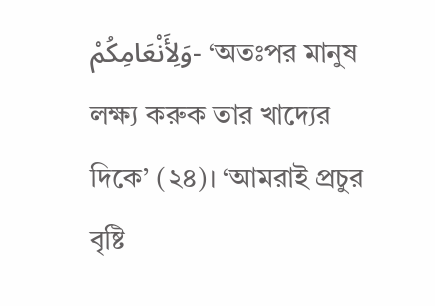وَلِأَنْعَامِكُمْ- ‘অতঃপর মানুষ লক্ষ্য করুক তার খাদ্যের দিকে’ (২৪)। ‘আমরাই প্রচুর বৃষ্টি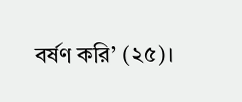বর্ষণ করি’ (২৫)।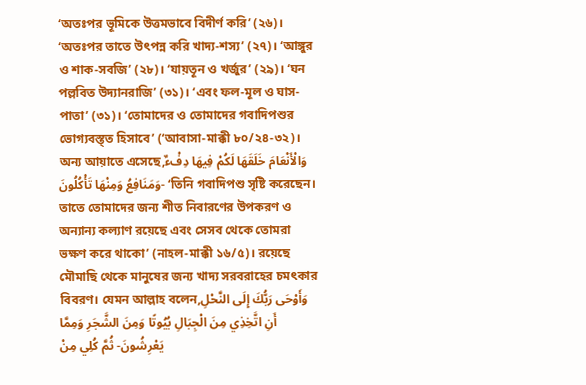‘অতঃপর ভূমিকে উত্তমভাবে বিদীর্ণ করি’ (২৬)। ‘অতঃপর তাতে উৎপন্ন করি খাদ্য-শস্য’ (২৭)। ‘আঙ্গুর ও শাক-সবজি’ (২৮)। ‘যায়তূন ও খর্জুর’ (২৯)। ‘ঘন পল্লবিত উদ্যানরাজি’ (৩১)। ‘এবং ফল-মূল ও ঘাস-পাতা’ (৩১)। ‘তোমাদের ও তোমাদের গবাদিপশুর ভোগ্যবস্ত্ত হিসাবে’ (‘আবাসা-মাক্কী ৮০/২৪-৩২)। অন্য আয়াতে এসেছে,وَالْأَنْعَامَ خَلَقَهَا لَكُمْ فِيهَا دِفْءٌ وَمَنَافِعُ وَمِنْهَا تَأْكُلُونَ- ‘তিনি গবাদিপশু সৃষ্টি করেছেন। তাতে তোমাদের জন্য শীত নিবারণের উপকরণ ও অন্যান্য কল্যাণ রয়েছে এবং সেসব থেকে তোমরা ভক্ষণ করে থাকো’ (নাহল-মাক্কী ১৬/৫)। রয়েছে মৌমাছি থেকে মানুষের জন্য খাদ্য সরবরাহের চমৎকার বিবরণ। যেমন আল্লাহ বলেন,وَأَوْحَى رَبُّكَ إِلَى النَّحْلِ أَنِ اتَّخِذِي مِنَ الْجِبَالِ بُيُوتًا وَمِنَ الشَّجَرِ وَمِمَّا يَعْرِشُونَ- ثُمَّ كُلِي مِنْ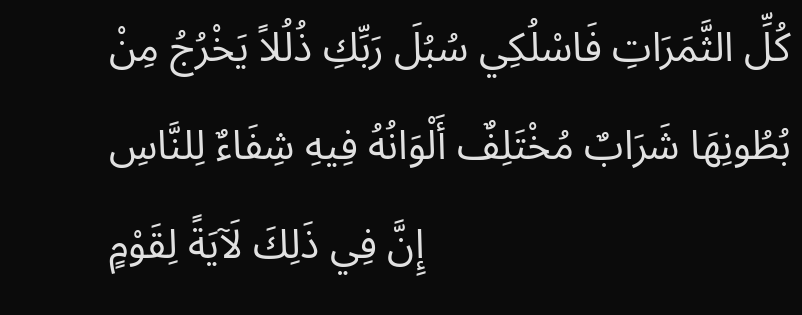كُلِّ الثَّمَرَاتِ فَاسْلُكِي سُبُلَ رَبِّكِ ذُلُلاً يَخْرُجُ مِنْ بُطُونِهَا شَرَابٌ مُخْتَلِفٌ أَلْوَانُهُ فِيهِ شِفَاءٌ لِلنَّاسِ إِنَّ فِي ذَلِكَ لَآيَةً لِقَوْمٍ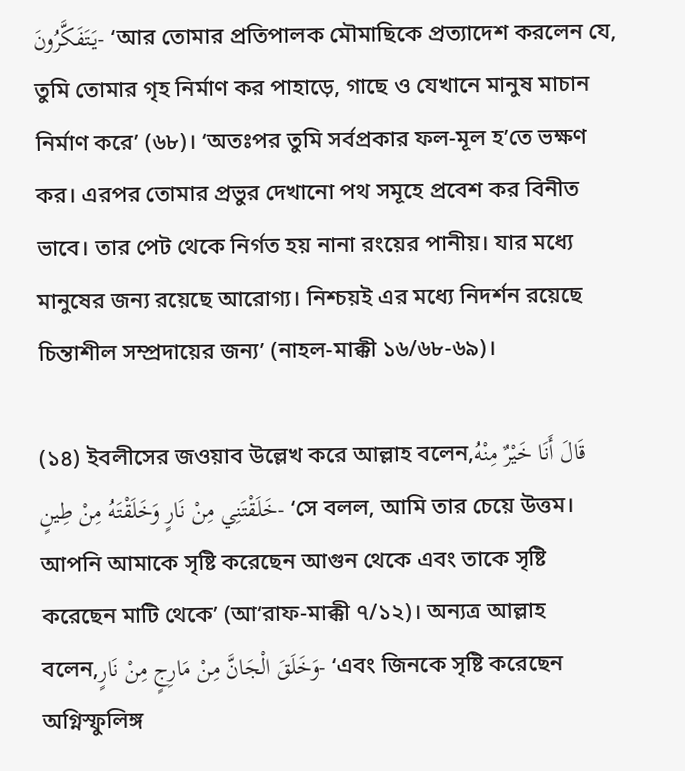يَتَفَكَّرُونَ- ‘আর তোমার প্রতিপালক মৌমাছিকে প্রত্যাদেশ করলেন যে, তুমি তোমার গৃহ নির্মাণ কর পাহাড়ে, গাছে ও যেখানে মানুষ মাচান নির্মাণ করে’ (৬৮)। ‘অতঃপর তুমি সর্বপ্রকার ফল-মূল হ’তে ভক্ষণ কর। এরপর তোমার প্রভুর দেখানো পথ সমূহে প্রবেশ কর বিনীত ভাবে। তার পেট থেকে নির্গত হয় নানা রংয়ের পানীয়। যার মধ্যে মানুষের জন্য রয়েছে আরোগ্য। নিশ্চয়ই এর মধ্যে নিদর্শন রয়েছে চিন্তাশীল সম্প্রদায়ের জন্য’ (নাহল-মাক্কী ১৬/৬৮-৬৯)।

(১৪) ইবলীসের জওয়াব উল্লেখ করে আল্লাহ বলেন,قَالَ أَنَا خَيْرٌ مِنْهُ خَلَقْتَنِي مِنْ نَارٍ وَخَلَقْتَهُ مِنْ طِينٍ- ‘সে বলল, আমি তার চেয়ে উত্তম। আপনি আমাকে সৃষ্টি করেছেন আগুন থেকে এবং তাকে সৃষ্টি করেছেন মাটি থেকে’ (আ‘রাফ-মাক্কী ৭/১২)। অন্যত্র আল্লাহ বলেন,وَخَلَقَ الْجَانَّ مِنْ مَارِجٍ مِنْ نَارٍ- ‘এবং জিনকে সৃষ্টি করেছেন অগ্নিস্ফুলিঙ্গ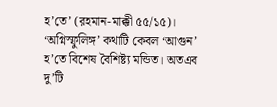হ’তে’ (রহমান-মাক্কী ৫৫/১৫)। ‘অগ্নিস্ফুলিঙ্গ’ কথাটি কেবল ‘আগুন’ হ’তে বিশেষ বৈশিষ্ট্য মন্ডিত। অতএব দু’টি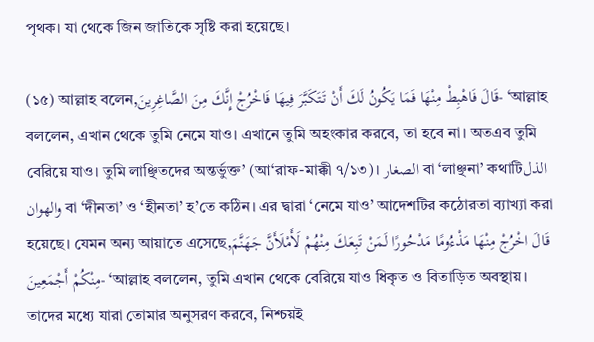পৃথক। যা থেকে জিন জাতিকে সৃষ্টি করা হয়েছে।

(১৫) আল্লাহ বলেন,قَالَ فَاهْبِطْ مِنْهَا فَمَا يَكُونُ لَكَ أَنْ تَتَكَبَّرَ فِيهَا فَاخْرُجْ إِنَّكَ مِنَ الصَّاغِرِينَ- ‘আল্লাহ বললেন, এখান থেকে তুমি নেমে যাও। এখানে তুমি অহংকার করবে, তা হবে না। অতএব তুমি বেরিয়ে যাও। তুমি লাঞ্ছিতদের অন্তর্ভুক্ত’ (আ‘রাফ-মাক্কী ৭/১৩)। الصغار বা ‘লাঞ্ছনা’ কথাটিالذل والهوان বা ‘দীনতা’ ও ‘হীনতা’ হ’তে কঠিন। এর দ্বারা ‘নেমে যাও’ আদেশটির কঠোরতা ব্যাখ্যা করা হয়েছে। যেমন অন্য আয়াতে এসেছে,قَالَ اخْرُجْ مِنْهَا مَذْءُومًا مَدْحُورًا لَمَنْ تَبِعَكَ مِنْهُمْ لَأَمْلَأَنَّ جَهَنَّمَ مِنْكُمْ أَجْمَعِينَ- ‘আল্লাহ বললেন, তুমি এখান থেকে বেরিয়ে যাও ধিকৃত ও বিতাড়িত অবস্থায়। তাদের মধ্যে যারা তোমার অনুসরণ করবে, নিশ্চয়ই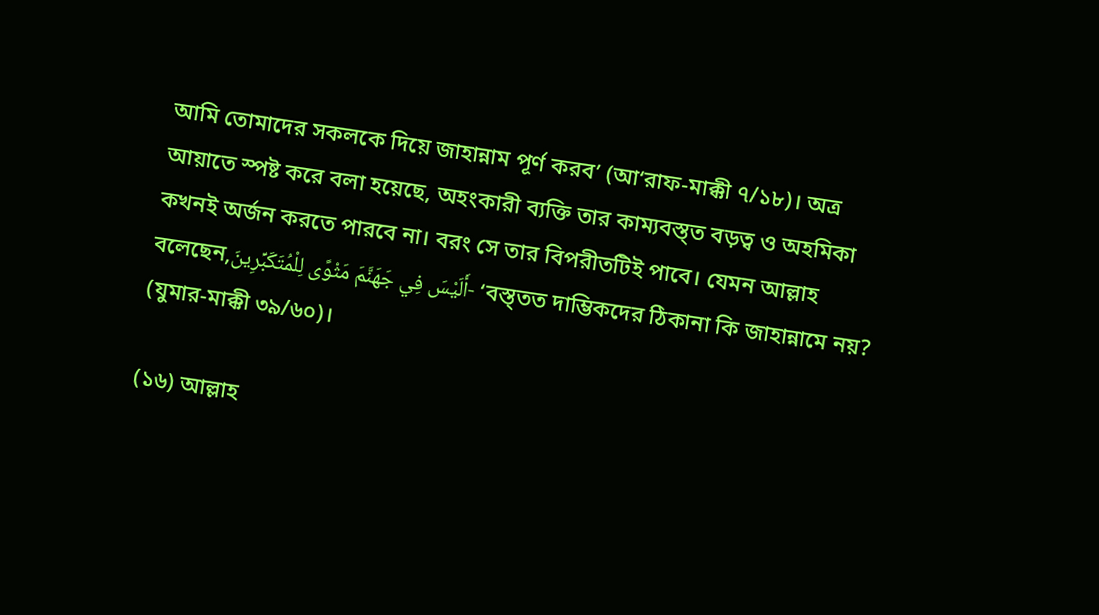আমি তোমাদের সকলকে দিয়ে জাহান্নাম পূর্ণ করব’ (আ‘রাফ-মাক্কী ৭/১৮)। অত্র আয়াতে স্পষ্ট করে বলা হয়েছে, অহংকারী ব্যক্তি তার কাম্যবস্ত্ত বড়ত্ব ও অহমিকা কখনই অর্জন করতে পারবে না। বরং সে তার বিপরীতটিই পাবে। যেমন আল্লাহ বলেছেন,أَلَيْسَ فِي جَهَنَّمَ مَثْوًى لِلْمُتَكَبِّرِينَ- ‘বস্ত্তত দাম্ভিকদের ঠিকানা কি জাহান্নামে নয়? (যুমার-মাক্কী ৩৯/৬০)।

(১৬) আল্লাহ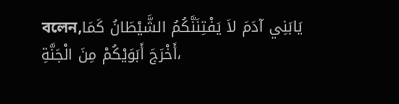বলেন,يَابَنِي آدَمَ لاَ يَفْتِنَنَّكُمُ الشَّيْطَانُ كَمَا أَخْرَجَ أَبَوَيْكُمْ مِنَ الْجَنَّةِ،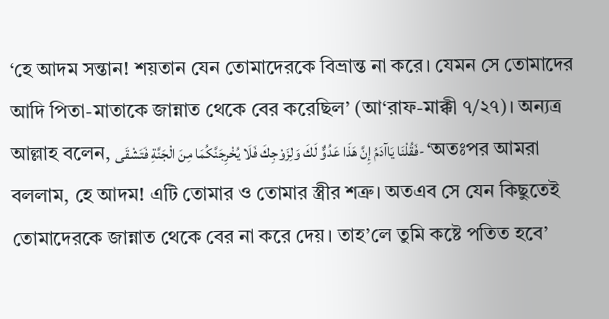‘হে আদম সন্তান! শয়তান যেন তোমাদেরকে বিভ্রান্ত না করে। যেমন সে তোমাদের আদি পিতা-মাতাকে জান্নাত থেকে বের করেছিল’ (আ‘রাফ-মাক্কী ৭/২৭)। অন্যত্র আল্লাহ বলেন, فَقُلْنَا يَاآدَمُ إِنَّ هَذَا عَدُوٌّ لَكَ وَلِزَوْجِكَ فَلَا يُخْرِجَنَّكُمَا مِنَ الْجَنَّةِ فَتَشْقَى- ‘অতঃপর আমরা বললাম, হে আদম! এটি তোমার ও তোমার স্ত্রীর শত্রু। অতএব সে যেন কিছুতেই তোমাদেরকে জান্নাত থেকে বের না করে দেয়। তাহ’লে তুমি কষ্টে পতিত হবে’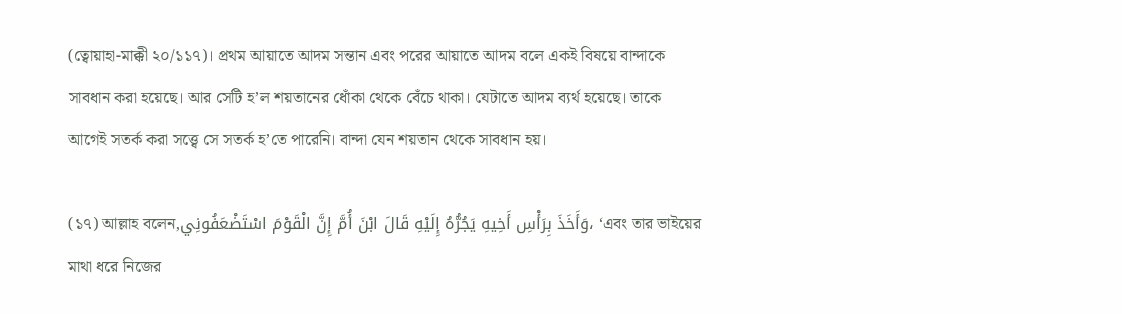(ত্বোয়াহা-মাক্কী ২০/১১৭)। প্রথম আয়াতে আদম সন্তান এবং পরের আয়াতে আদম বলে একই বিষয়ে বান্দাকে সাবধান করা হয়েছে। আর সেটি হ’ল শয়তানের ধোঁকা থেকে বেঁচে থাকা। যেটাতে আদম ব্যর্থ হয়েছে। তাকে আগেই সতর্ক করা সত্ত্বে সে সতর্ক হ’তে পারেনি। বান্দা যেন শয়তান থেকে সাবধান হয়।

(১৭) আল্লাহ বলেন,وَأَخَذَ بِرَأْسِ أَخِيهِ يَجُرُّهُ إِلَيْهِ قَالَ ابْنَ أُمَّ إِنَّ الْقَوْمَ اسْتَضْعَفُونِي، ‘এবং তার ভাইয়ের মাথা ধরে নিজের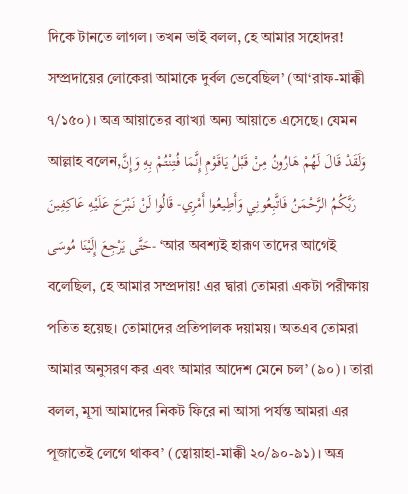দিকে টানতে লাগল। তখন ভাই বলল, হে আমার সহোদর! সম্প্রদায়ের লোকেরা আমাকে দুর্বল ভেবেছিল’ (আ‘রাফ-মাক্কী ৭/১৫০)। অত্র আয়াতের ব্যাখ্যা অন্য আয়াতে এসেছে। যেমন আল্লাহ বলেন,وَلَقَدْ قَالَ لَهُمْ هَارُونُ مِنْ قَبْلُ يَاقَوْمِ إِنَّمَا فُتِنْتُمْ بِهِ وَإِنَّ رَبَّكُمُ الرَّحْمَنُ فَاتَّبِعُونِي وَأَطِيعُوا أَمْرِي- قَالُوا لَنْ نَبْرَحَ عَلَيْهِ عَاكِفِينَ حَتَّى يَرْجِعَ إِلَيْنَا مُوسَى- ‘আর অবশ্যই হারূণ তাদের আগেই বলেছিল, হে আমার সম্প্রদায়! এর দ্বারা তোমরা একটা পরীক্ষায় পতিত হয়েছ। তোমাদের প্রতিপালক দয়াময়। অতএব তোমরা আমার অনুসরণ কর এবং আমার আদেশ মেনে চল’ (৯০)। তারা বলল, মূসা আমাদের নিকট ফিরে না আসা পর্যন্ত আমরা এর পূজাতেই লেগে থাকব’ (ত্বোয়াহা-মাক্কী ২০/৯০-৯১)। অত্র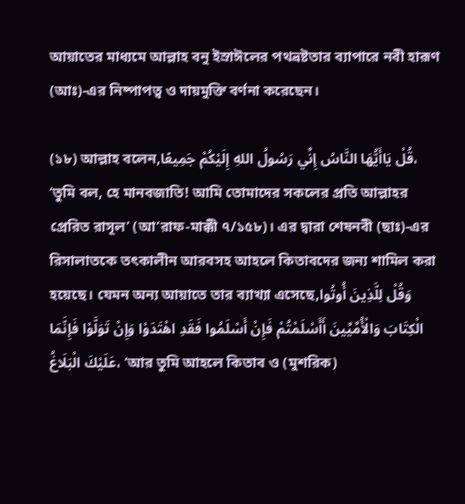আয়াতের মাধ্যমে আল্লাহ বনু ইস্রাঈলের পথভ্রষ্টতার ব্যাপারে নবী হারূণ (আঃ)-এর নিষ্পাপত্ব ও দায়মুক্তি বর্ণনা করেছেন।

(১৮) আল্লাহ বলেন,قُلْ يَاأَيُّهَا النَّاسُ إِنِّي رَسُولُ اللهِ إِلَيْكُمْ جَمِيعًا، ‘তুমি বল, হে মানবজাতি! আমি তোমাদের সকলের প্রতি আল্লাহর প্রেরিত রাসূল’ (আ‘রাফ-মাক্কী ৭/১৫৮)। এর দ্বারা শেষনবী (ছাঃ)-এর রিসালাতকে তৎকালীন আরবসহ আহলে কিতাবদের জন্য শামিল করা হয়েছে। যেমন অন্য আয়াতে তার ব্যাখ্যা এসেছে,وَقُلْ لِلَّذِينَ أُوتُوا الْكِتَابَ وَالْأُمِّيِّينَ أَأَسْلَمْتُمْ فَإِنْ أَسْلَمُوا فَقَدِ اهْتَدَوْا وَإِنْ تَوَلَّوْا فَإِنَّمَا عَلَيْكَ الْبَلَاغُ، ‘আর তুমি আহলে কিতাব ও (মুশরিক)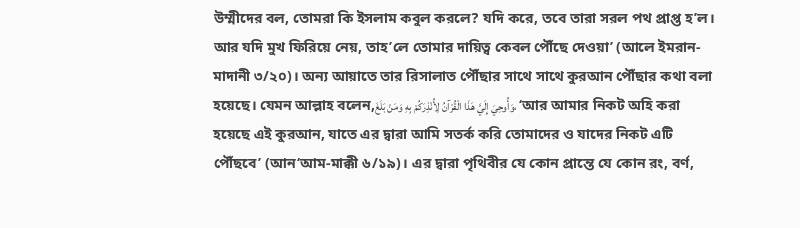উম্মীদের বল, তোমরা কি ইসলাম কবুল করলে? যদি করে, তবে তারা সরল পথ প্রাপ্ত হ’ল। আর যদি মুখ ফিরিয়ে নেয়, তাহ’লে তোমার দায়িত্ব কেবল পৌঁছে দেওয়া’ (আলে ইমরান-মাদানী ৩/২০)। অন্য আয়াতে তার রিসালাত পৌঁছার সাথে সাথে কুরআন পৌঁছার কথা বলা হয়েছে। যেমন আল্লাহ বলেন,وَأُوحِيَ إِلَيَّ هَذَا الْقُرْآنُ لِأُنْذِرَكُمْ بِهِ وَمَنْ بَلَغَ، ‘আর আমার নিকট অহি করা হয়েছে এই কুরআন, যাতে এর দ্বারা আমি সতর্ক করি তোমাদের ও যাদের নিকট এটি পৌঁছবে’ (আন‘আম-মাক্কী ৬/১৯)। এর দ্বারা পৃথিবীর যে কোন প্রান্তে যে কোন রং, বর্ণ,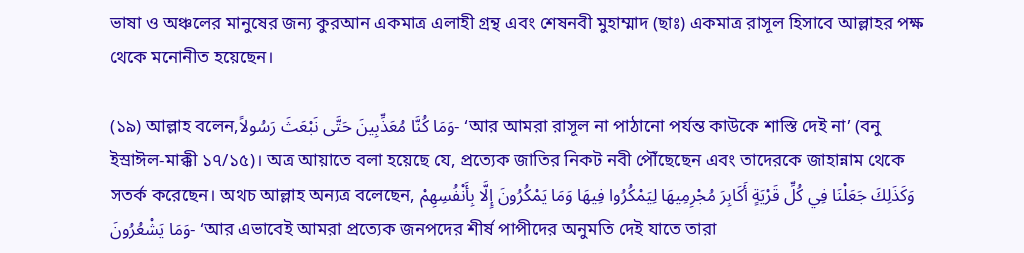ভাষা ও অঞ্চলের মানুষের জন্য কুরআন একমাত্র এলাহী গ্রন্থ এবং শেষনবী মুহাম্মাদ (ছাঃ) একমাত্র রাসূল হিসাবে আল্লাহর পক্ষ থেকে মনোনীত হয়েছেন।

(১৯) আল্লাহ বলেন,وَمَا كُنَّا مُعَذِّبِينَ حَتَّى نَبْعَثَ رَسُولاً- ‘আর আমরা রাসূল না পাঠানো পর্যন্ত কাউকে শাস্তি দেই না’ (বনু ইস্রাঈল-মাক্কী ১৭/১৫)। অত্র আয়াতে বলা হয়েছে যে, প্রত্যেক জাতির নিকট নবী পৌঁছেছেন এবং তাদেরকে জাহান্নাম থেকে সতর্ক করেছেন। অথচ আল্লাহ অন্যত্র বলেছেন, وَكَذَلِكَ جَعَلْنَا فِي كُلِّ قَرْيَةٍ أَكَابِرَ مُجْرِمِيهَا لِيَمْكُرُوا فِيهَا وَمَا يَمْكُرُونَ إِلَّا بِأَنْفُسِهِمْ وَمَا يَشْعُرُونَ- ‘আর এভাবেই আমরা প্রত্যেক জনপদের শীর্ষ পাপীদের অনুমতি দেই যাতে তারা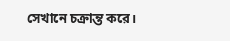সেখানে চক্রান্ত করে।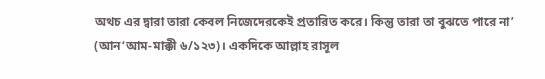অথচ এর দ্বারা তারা কেবল নিজেদেরকেই প্রতারিত করে। কিন্তু তারা তা বুঝতে পারে না’ (আন‘আম-মাক্কী ৬/১২৩)। একদিকে আল্লাহ রাসূল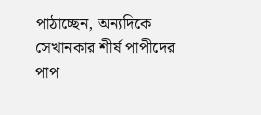পাঠাচ্ছেন, অন্যদিকে সেখানকার শীর্ষ পাপীদের পাপ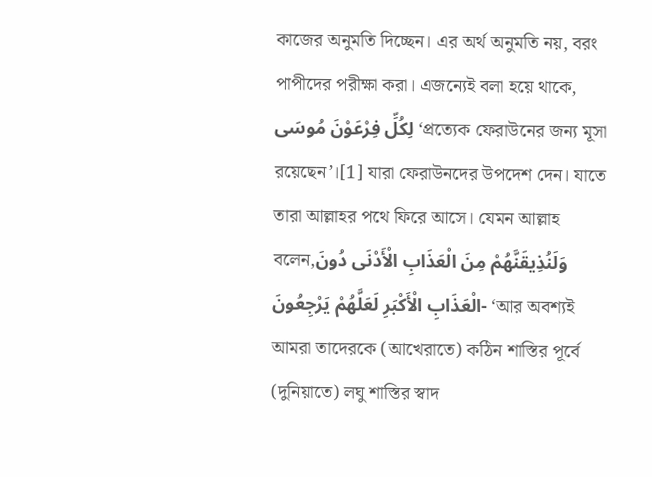কাজের অনুমতি দিচ্ছেন। এর অর্থ অনুমতি নয়, বরং পাপীদের পরীক্ষা করা। এজন্যেই বলা হয়ে থাকে, لِكُلِّ فِرْعَوْنَ مُوسَى ‘প্রত্যেক ফেরাউনের জন্য মূসা রয়েছেন’।[1] যারা ফেরাউনদের উপদেশ দেন। যাতে তারা আল্লাহর পথে ফিরে আসে। যেমন আল্লাহ বলেন,وَلَنُذِيقَنَّهُمْ مِنَ الْعَذَابِ الْأَدْنَى دُونَ الْعَذَابِ الْأَكْبَرِ لَعَلَّهُمْ يَرْجِعُونَ- ‘আর অবশ্যই আমরা তাদেরকে (আখেরাতে) কঠিন শাস্তির পূর্বে (দুনিয়াতে) লঘু শাস্তির স্বাদ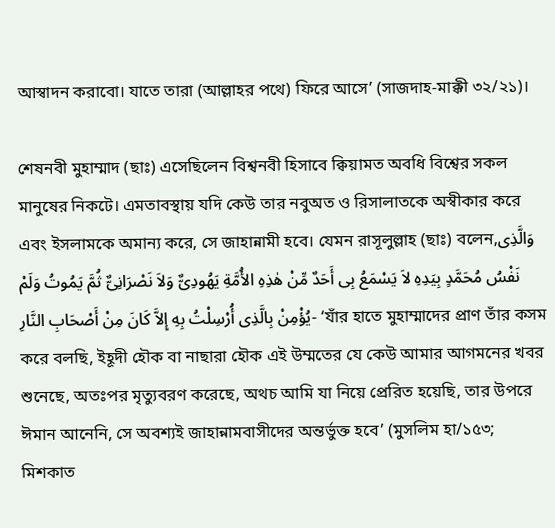আস্বাদন করাবো। যাতে তারা (আল্লাহর পথে) ফিরে আসে’ (সাজদাহ-মাক্কী ৩২/২১)।

শেষনবী মুহাম্মাদ (ছাঃ) এসেছিলেন বিশ্বনবী হিসাবে ক্বিয়ামত অবধি বিশ্বের সকল মানুষের নিকটে। এমতাবস্থায় যদি কেউ তার নবুঅত ও রিসালাতকে অস্বীকার করে এবং ইসলামকে অমান্য করে, সে জাহান্নামী হবে। যেমন রাসূলুল্লাহ (ছাঃ) বলেন,وَالَّذِى نَفْسُ مُحَمَّدٍ بِيَدِهِ لاَ يَسْمَعُ بِى أَحَدٌ مِّنْ هٰذِهِ الأُمَّةِ يَهُودِىٌّ وَلاَ نَصْرَانِىٌّ ثُمَّ يَمُوتُ وَلَمْ يُؤْمِنْ بِالَّذِى أُرْسِلْتُ بِهِ إِلاَّ كَانَ مِنْ أَصْحَابِ النَّارِ- ‘যাঁর হাতে মুহাম্মাদের প্রাণ তাঁর কসম করে বলছি, ইহূদী হৌক বা নাছারা হৌক এই উম্মতের যে কেউ আমার আগমনের খবর শুনেছে, অতঃপর মৃত্যুবরণ করেছে, অথচ আমি যা নিয়ে প্রেরিত হয়েছি, তার উপরে ঈমান আনেনি, সে অবশ্যই জাহান্নামবাসীদের অন্তর্ভুক্ত হবে’ (মুসলিম হা/১৫৩; মিশকাত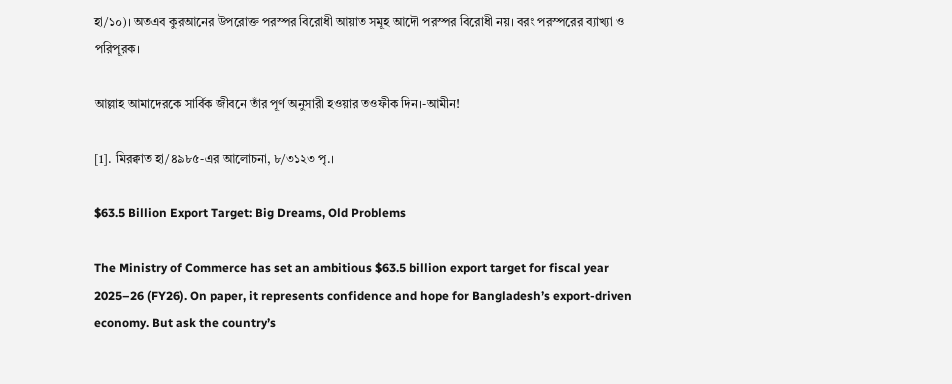হা/১০)। অতএব কুরআনের উপরোক্ত পরস্পর বিরোধী আয়াত সমূহ আদৌ পরস্পর বিরোধী নয়। বরং পরস্পরের ব্যাখ্যা ও পরিপূরক।

আল্লাহ আমাদেরকে সার্বিক জীবনে তাঁর পূর্ণ অনুসারী হওয়ার তওফীক দিন।-আমীন!

[1]. মিরক্বাত হা/৪৯৮৫-এর আলোচনা, ৮/৩১২৩ পৃ.।

$63.5 Billion Export Target: Big Dreams, Old Problems

The Ministry of Commerce has set an ambitious $63.5 billion export target for fiscal year 2025–26 (FY26). On paper, it represents confidence and hope for Bangladesh’s export-driven economy. But ask the country’s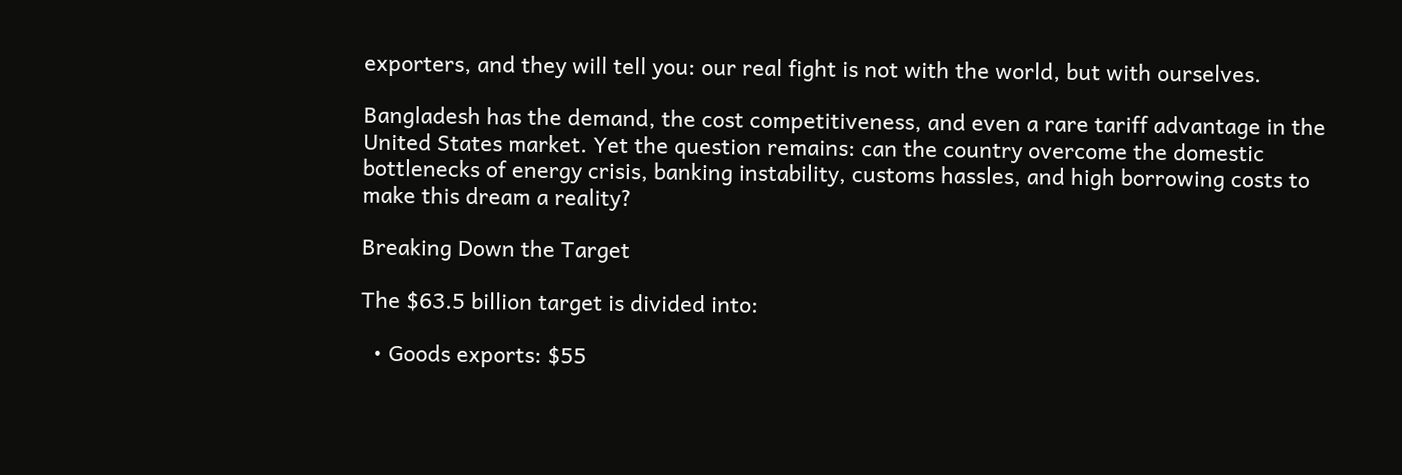exporters, and they will tell you: our real fight is not with the world, but with ourselves.

Bangladesh has the demand, the cost competitiveness, and even a rare tariff advantage in the United States market. Yet the question remains: can the country overcome the domestic bottlenecks of energy crisis, banking instability, customs hassles, and high borrowing costs to make this dream a reality?

Breaking Down the Target

The $63.5 billion target is divided into:

  • Goods exports: $55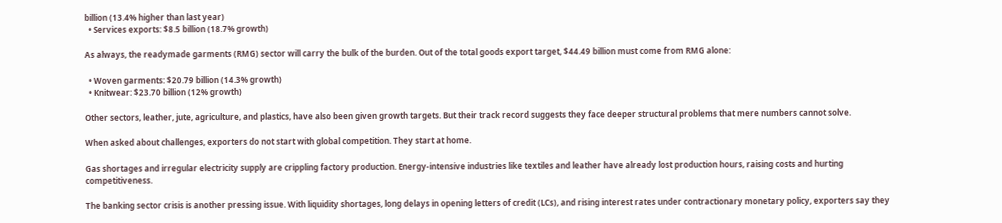billion (13.4% higher than last year)
  • Services exports: $8.5 billion (18.7% growth)

As always, the readymade garments (RMG) sector will carry the bulk of the burden. Out of the total goods export target, $44.49 billion must come from RMG alone:

  • Woven garments: $20.79 billion (14.3% growth)
  • Knitwear: $23.70 billion (12% growth)

Other sectors, leather, jute, agriculture, and plastics, have also been given growth targets. But their track record suggests they face deeper structural problems that mere numbers cannot solve.

When asked about challenges, exporters do not start with global competition. They start at home.

Gas shortages and irregular electricity supply are crippling factory production. Energy-intensive industries like textiles and leather have already lost production hours, raising costs and hurting competitiveness.

The banking sector crisis is another pressing issue. With liquidity shortages, long delays in opening letters of credit (LCs), and rising interest rates under contractionary monetary policy, exporters say they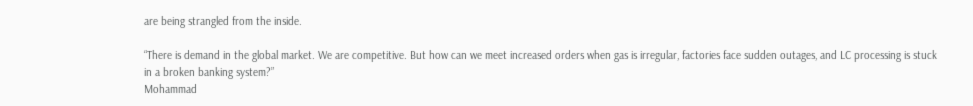are being strangled from the inside.

“There is demand in the global market. We are competitive. But how can we meet increased orders when gas is irregular, factories face sudden outages, and LC processing is stuck in a broken banking system?”
Mohammad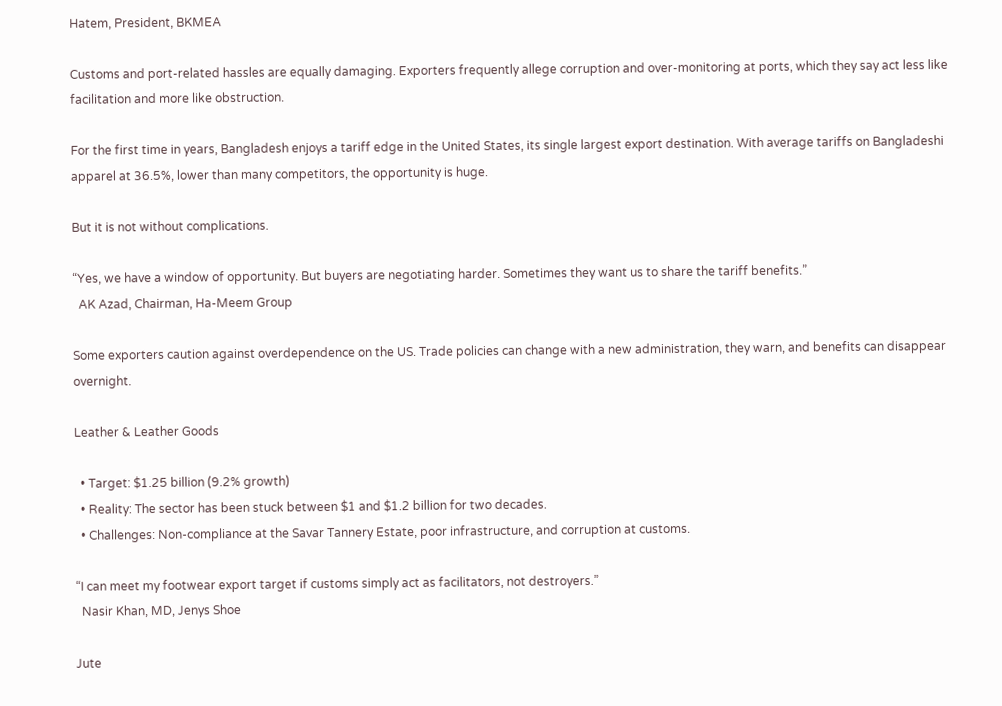Hatem, President, BKMEA

Customs and port-related hassles are equally damaging. Exporters frequently allege corruption and over-monitoring at ports, which they say act less like facilitation and more like obstruction.

For the first time in years, Bangladesh enjoys a tariff edge in the United States, its single largest export destination. With average tariffs on Bangladeshi apparel at 36.5%, lower than many competitors, the opportunity is huge.

But it is not without complications.

“Yes, we have a window of opportunity. But buyers are negotiating harder. Sometimes they want us to share the tariff benefits.”
  AK Azad, Chairman, Ha-Meem Group

Some exporters caution against overdependence on the US. Trade policies can change with a new administration, they warn, and benefits can disappear overnight.

Leather & Leather Goods

  • Target: $1.25 billion (9.2% growth)
  • Reality: The sector has been stuck between $1 and $1.2 billion for two decades.
  • Challenges: Non-compliance at the Savar Tannery Estate, poor infrastructure, and corruption at customs.

“I can meet my footwear export target if customs simply act as facilitators, not destroyers.”
  Nasir Khan, MD, Jenys Shoe

Jute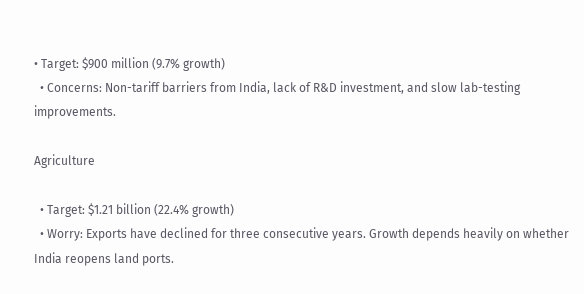• Target: $900 million (9.7% growth)
  • Concerns: Non-tariff barriers from India, lack of R&D investment, and slow lab-testing improvements.

Agriculture

  • Target: $1.21 billion (22.4% growth)
  • Worry: Exports have declined for three consecutive years. Growth depends heavily on whether India reopens land ports.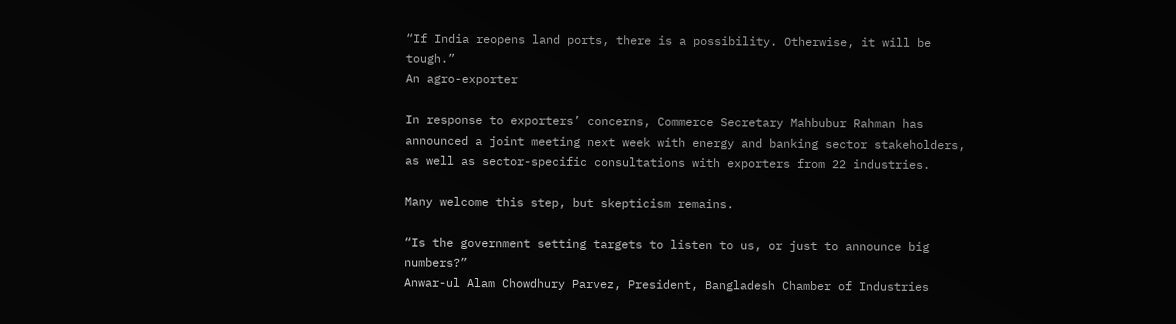“If India reopens land ports, there is a possibility. Otherwise, it will be tough.”
An agro-exporter

In response to exporters’ concerns, Commerce Secretary Mahbubur Rahman has announced a joint meeting next week with energy and banking sector stakeholders, as well as sector-specific consultations with exporters from 22 industries.

Many welcome this step, but skepticism remains.

“Is the government setting targets to listen to us, or just to announce big numbers?”
Anwar-ul Alam Chowdhury Parvez, President, Bangladesh Chamber of Industries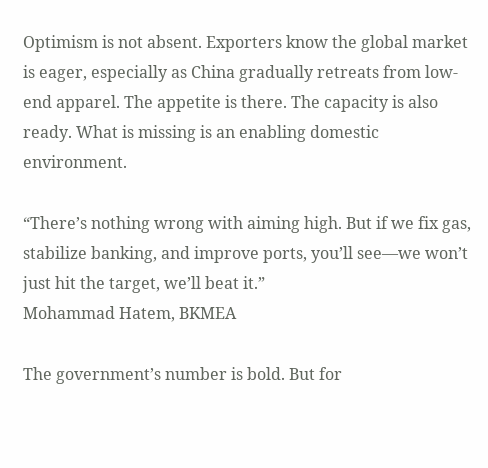Optimism is not absent. Exporters know the global market is eager, especially as China gradually retreats from low-end apparel. The appetite is there. The capacity is also ready. What is missing is an enabling domestic environment.

“There’s nothing wrong with aiming high. But if we fix gas, stabilize banking, and improve ports, you’ll see—we won’t just hit the target, we’ll beat it.”
Mohammad Hatem, BKMEA

The government’s number is bold. But for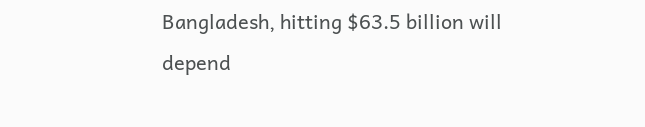Bangladesh, hitting $63.5 billion will depend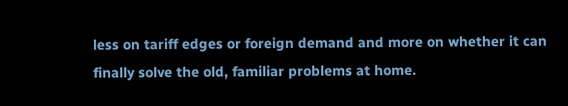less on tariff edges or foreign demand and more on whether it can finally solve the old, familiar problems at home.